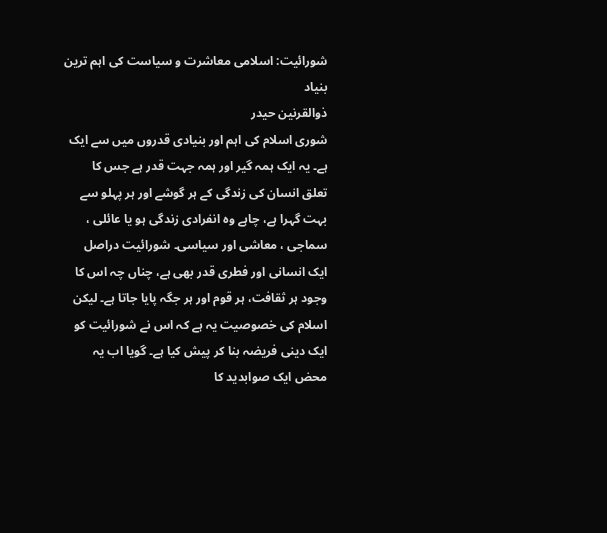شورائیت: اسلامی معاشرت و سیاست کی اہم ترین بنیاد
ذوالقرنین حیدر
شوری اسلام کی اہم اور بنیادی قدروں میں سے ایک ہے۔ یہ ایک ہمہ گیر اور ہمہ جہت قدر ہے جس کا تعلق انسان کی زندگی کے ہر گوشے اور ہر پہلو سے بہت گہرا ہے، چاہے وہ انفرادی زندگی ہو یا عائلی ، سماجی ، معاشی اور سیاسی۔ شورائیت دراصل ایک انسانی اور فطری قدر بھی ہے، چناں چہ اس کا وجود ہر ثقافت، ہر قوم اور ہر جگہ پایا جاتا ہے۔ لیکن اسلام کی خصوصیت یہ ہے کہ اس نے شورائیت کو ایک دینی فریضہ بنا کر پیش کیا ہے۔ گویا اب یہ محض ایک صوابدید کا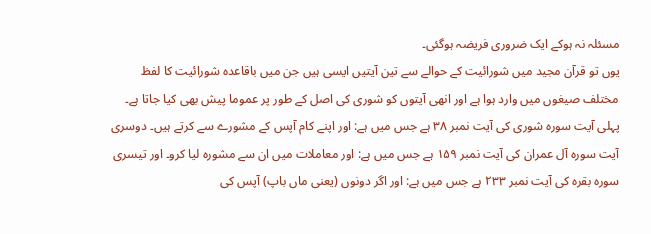مسئلہ نہ ہوکے ایک ضروری فریضہ ہوگئی۔
یوں تو قرآن مجید میں شورائیت کے حوالے سے تین آیتیں ایسی ہیں جن میں باقاعدہ شورائیت کا لفظ مختلف صیغوں میں وارد ہوا ہے اور انھی آیتوں کو شوری کی اصل کے طور پر عموما پیش بھی کیا جاتا ہے۔ پہلی آیت سورہ شوری کی آیت نمبر ۳۸ ہے جس میں ہے: اور اپنے کام آپس کے مشورے سے کرتے ہیں۔ دوسری آیت سورہ آل عمران کی آیت نمبر ۱۵۹ ہے جس میں ہے: اور معاملات میں ان سے مشورہ لیا کرو۔ اور تیسری سورہ بقرہ کی آیت نمبر ۲۳۳ ہے جس میں ہے: اور اگر دونوں (یعنی ماں باپ) آپس کی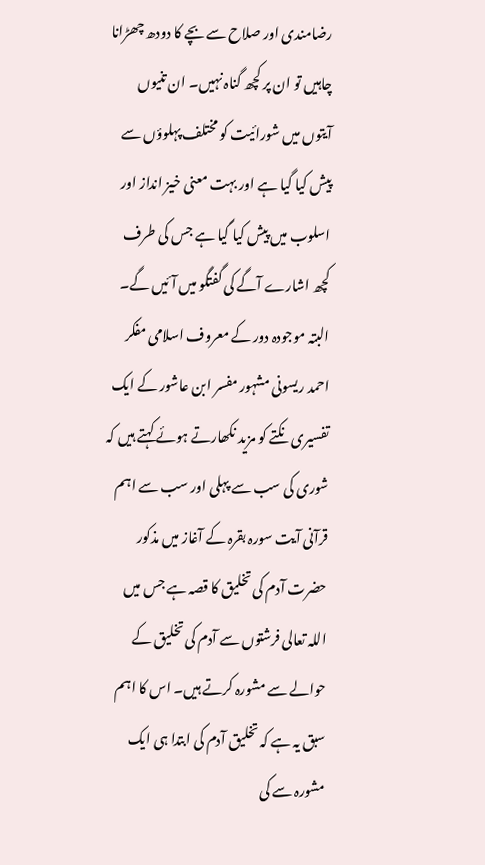رضامندی اور صلاح سے بچے کا دودھ چھڑانا چاہیں تو ان پر کچھ گناہ نہیں۔ ان تنیوں آیتوں میں شورائیت کو مختلف پہلوؤں سے پیش کیا گیا ہے اور بہت معنی خیز انداز اور اسلوب میں پیش کیا گیا ہے جس کی طرف کچھ اشارے آگے کی گفتگو میں آئیں گے۔ البتہ موجودہ دور کے معروف اسلامی مفکر احمد ریسونی مشہور مفسر ابن عاشور کے ایک تفسیری نکتے کو مزید نکھارتے ہوئے کہتے ہیں کہ شوری کی سب سے پہلی اور سب سے اہم قرآنی آیت سورہ بقرہ کے آغاز میں مذکور حضرت آدم کی تخلیق کا قصہ ہے جس میں اللہ تعالی فرشتوں سے آدم کی تخلیق کے حوالے سے مشورہ کرتے ہیں۔ اس کا اہم سبق یہ ہے کہ تخلیق آدم کی ابتدا ہی ایک مشورہ سے کی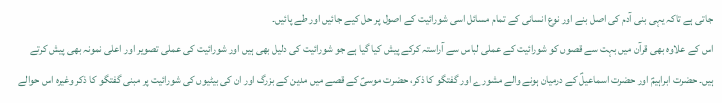جاتی ہے تاکہ یہی بنی آدم کی اصل بنے اور نوع انسانی کے تمام مسائل اسی شورائیت کے اصول پر حل کیے جائیں اور طے پائیں۔
اس کے علاوہ بھی قرآن میں بہت سے قصوں کو شورائیت کے عملی لباس سے آراستہ کرکے پیش کیا گیا ہے جو شورائیت کی دلیل بھی ہیں اور شورائیت کی عملی تصویر اور اعلی نمونہ بھی پیش کرتے ہیں۔ حضرت ابراہیمؑ اور حضرت اسماعیلؑ کے درمیان ہونے والے مشورے اور گفتگو کا ذکر، حضرت موسیؑ کے قصے میں مدین کے بزرگ اور ان کی بیٹیوں کی شورائیت پر مبنی گفتگو کا ذکر وغیرہ اس حوالے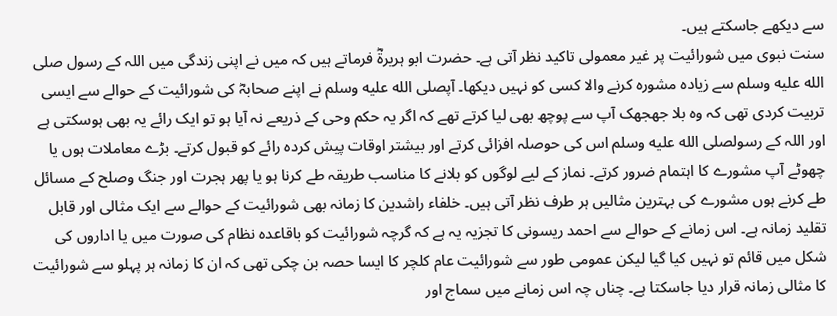سے دیکھے جاسکتے ہیں۔
سنت نبوی میں شورائیت پر غیر معمولی تاکید نظر آتی ہے۔ حضرت ابو ہریرۃؓ فرماتے ہیں کہ میں نے اپنی زندگی میں اللہ کے رسول صلى الله عليه وسلم سے زیادہ مشورہ کرنے والا کسی کو نہیں دیکھا۔ آپصلى الله عليه وسلم نے اپنے صحابہؓ کی شورائیت کے حوالے سے ایسی تربیت کردی تھی کہ وہ بلا جھجھک آپ سے پوچھ بھی لیا کرتے تھے کہ اگر یہ حکم وحی کے ذریعے نہ آیا ہو تو ایک رائے یہ بھی ہوسکتی ہے اور اللہ کے رسولصلى الله عليه وسلم اس کی حوصلہ افزائی کرتے اور بیشتر اوقات پیش کردہ رائے کو قبول کرتے۔ بڑے معاملات ہوں یا چھوٹے آپ مشورے کا اہتمام ضرور کرتے۔ نماز کے لیے لوگوں کو بلانے کا مناسب طریقہ طے کرنا ہو یا پھر ہجرت اور جنگ وصلح کے مسائل طے کرنے ہوں مشورے کی بہترین مثالیں ہر طرف نظر آتی ہیں۔ خلفاء راشدین کا زمانہ بھی شورائیت کے حوالے سے ایک مثالی اور قابل تقلید زمانہ ہے۔ اس زمانے کے حوالے سے احمد ریسونی کا تجزیہ یہ ہے کہ گرچہ شورائیت کو باقاعدہ نظام کی صورت میں یا اداروں کی شکل میں قائم تو نہیں کیا گیا لیکن عمومی طور سے شورائیت عام کلچر کا ایسا حصہ بن چکی تھی کہ ان کا زمانہ ہر پہلو سے شورائیت کا مثالی زمانہ قرار دیا جاسکتا ہے۔ چناں چہ اس زمانے میں سماج اور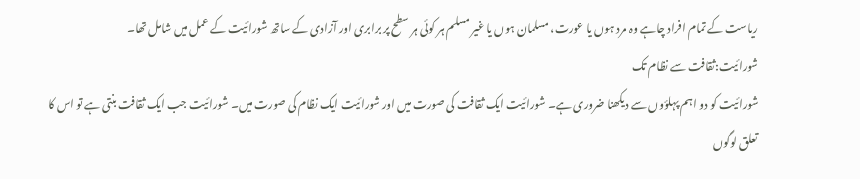ریاست کے تمام افراد چاہے وہ مرد ہوں یا عورت، مسلمان ہوں یا غیر مسلم ہر کوئی ہر سطح پر برابری اور آزادی کے ساتھ شورائیت کے عمل میں شامل تھا۔
شورائیت:ثقافت سے نظام تک
شورائیت کو دو اہم پہلؤوں سے دیکھنا ضروری ہے۔ شورائیت ایک ثقافت کی صورت میں اور شورائیت ایک نظام کی صورت میں۔ شورائیت جب ایک ثقافت بنتی ہے تو اس کا تعلق لوگوں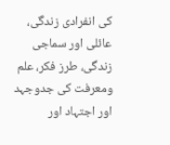کی انفرادی زندگی، عائلی اور سماجی زندگی، طرز فکر، علم ومعرفت کی جدوجہد اور اجتہاد اور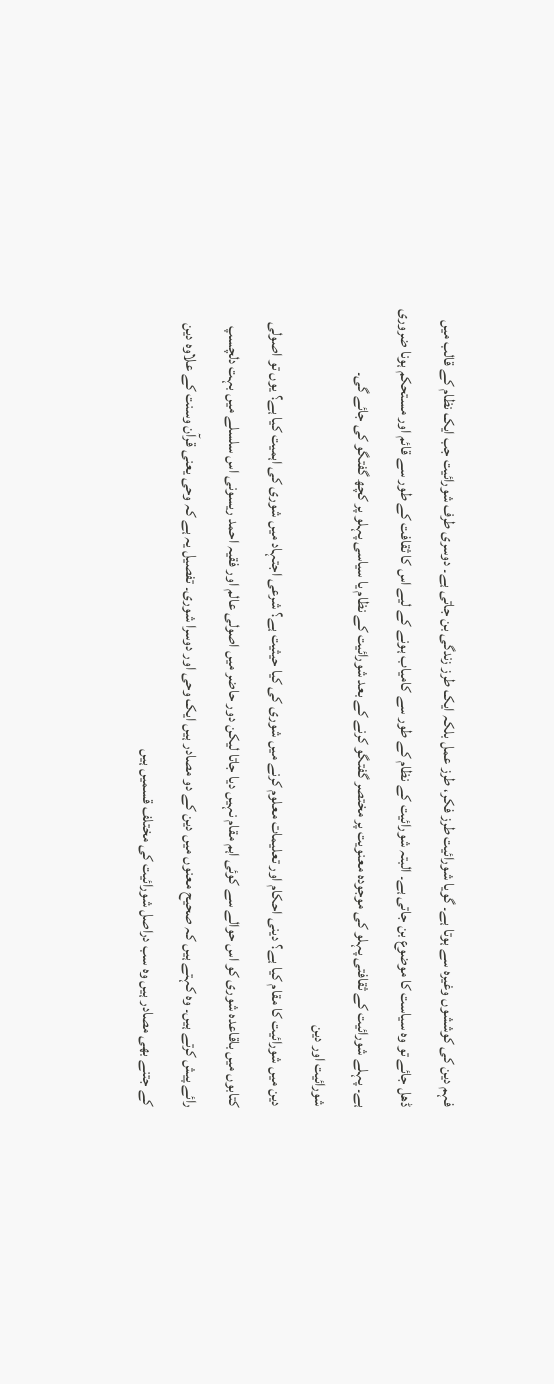فہم دین کی کوششوں وغیرہ سے ہوتا ہے۔ گویا شورائیت طرز فکر، طرز عمل بلکہ ایک طرز زندگی بن جاتی ہے۔ دوسری طرف شورائیت جب ایک نظام کے قالب میں ڈھل جائے تو وہ سیاست کا موضوع بن جاتی ہے۔ البتہ شورائیت کے نظام کے طور سے کامیاب ہونے کے لیے اس کا ثقافت کے طور سے قائم اور مستحکم ہونا ضروری ہے۔ پہلے شورائیت کے ثقافتی پہلو کی موجودہ معنویت پر مختصر گفتگو کرنے کے بعد شورائیت کے نظام یا سیاسی پہلو پر کچھ گفتگو کی جائے گی۔
شورائیت اور دین
دین میں شورائیت کا مقام کیا ہے؟ دینی احکام اور تعلیمات معلوم کرنے میں شوری کی کیا حیثیت ہے؟ شرعی اجتہاد میں شوری کی اہمیت کیا ہے؟ یوں تو اصولی کتابوں میں باقاعدہ شوری کو اس حوالے سے کوئی اہم مقام نہیں دیا جاتا لیکن دور حاضر میں اصولی عالم اور فقیہ احمد ریسونی اس سلسلے میں بہت دلچسپ رائے پیش کرتے ہیں۔ وہ کہتے ہیں کہ صحیح معنوں میں دین کے دو مصادر ہیں ایک وحی اور دوسرا شوری۔ تفصیل یہ ہے کہ وحی یعنی قرآن وسنت کے علاوہ دین کے جتنے بھی مصادر ہیں وہ سب دراصل شورائیت کی مختلف قسمیں ہیں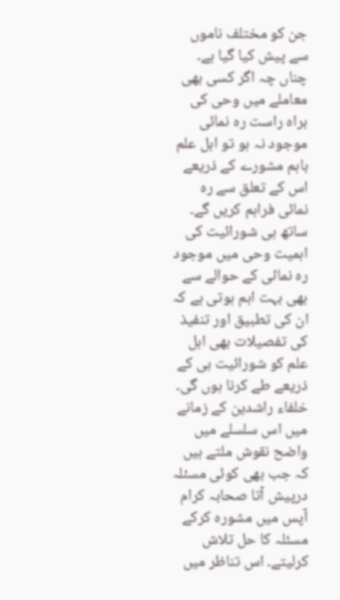جن کو مختلف ناموں سے پیش کیا گیا ہے۔ چناں چہ اگر کسی بھی معاملے میں وحی کی براہ راست رہ نمائی موجود نہ ہو تو اہل علم باہم مشورے کے ذریعے اس کے تعلق سے رہ نمائی فراہم کریں گے۔ ساتھ ہی شورائیت کی اہمیت وحی میں موجود رہ نمائی کے حوالے سے بھی بہت اہم ہوتی ہے کہ ان کی تطبیق اور تنفیذ کی تفصیلات بھی اہل علم کو شورائیت ہی کے ذریعے طے کرنا ہوں گی۔ خلفاء راشدین کے زمانے میں اس سلسلے میں واضح نقوش ملتے ہیں کہ جب بھی کوئی مسئلہ درپیش آتا صحابہ کرام آپس میں مشورہ کرکے مسئلہ کا حل تلاش کرلیتے۔ اس تناظر میں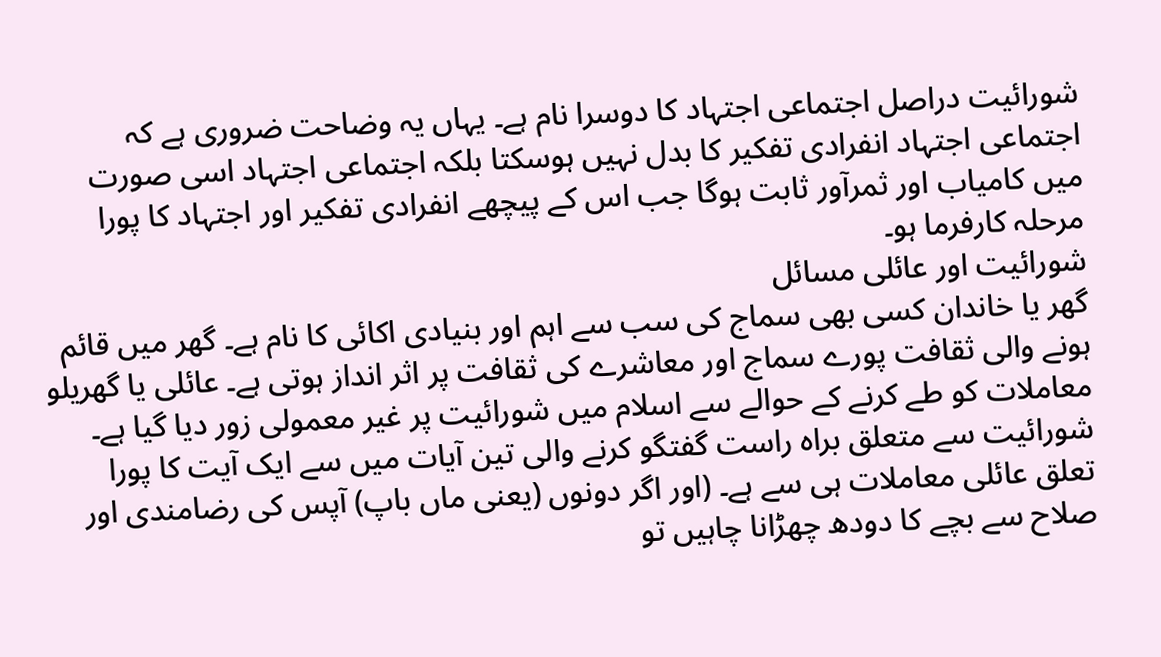شورائیت دراصل اجتماعی اجتہاد کا دوسرا نام ہے۔ یہاں یہ وضاحت ضروری ہے کہ اجتماعی اجتہاد انفرادی تفکیر کا بدل نہیں ہوسکتا بلکہ اجتماعی اجتہاد اسی صورت میں کامیاب اور ثمرآور ثابت ہوگا جب اس کے پیچھے انفرادی تفکیر اور اجتہاد کا پورا مرحلہ کارفرما ہو۔
شورائیت اور عائلی مسائل
گھر یا خاندان کسی بھی سماج کی سب سے اہم اور بنیادی اکائی کا نام ہے۔ گھر میں قائم ہونے والی ثقافت پورے سماج اور معاشرے کی ثقافت پر اثر انداز ہوتی ہے۔ عائلی یا گھریلو معاملات کو طے کرنے کے حوالے سے اسلام میں شورائیت پر غیر معمولی زور دیا گیا ہے۔ شورائیت سے متعلق براہ راست گفتگو کرنے والی تین آیات میں سے ایک آیت کا پورا تعلق عائلی معاملات ہی سے ہے۔ (اور اگر دونوں (یعنی ماں باپ) آپس کی رضامندی اور صلاح سے بچے کا دودھ چھڑانا چاہیں تو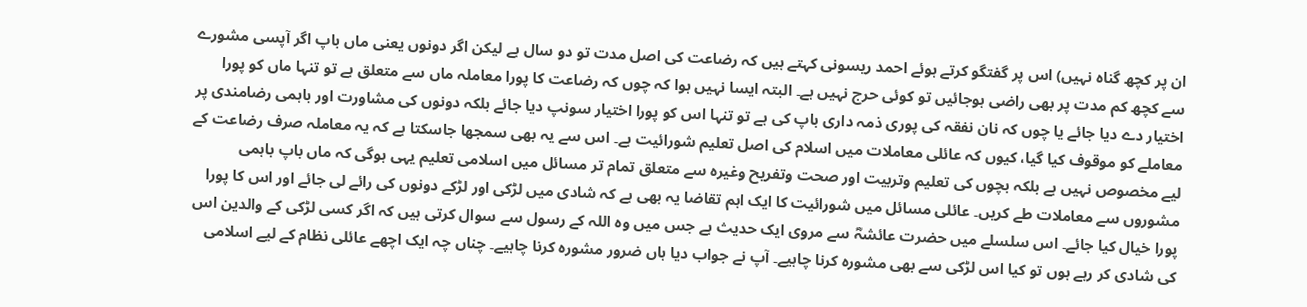ان پر کچھ گناہ نہیں) اس پر گفتگو کرتے ہوئے احمد ریسونی کہتے ہیں کہ رضاعت کی اصل مدت تو دو سال ہے لیکن اگر دونوں یعنی ماں باپ اگر آپسی مشورے سے کچھ کم مدت پر بھی راضی ہوجائیں تو کوئی حرج نہیں ہے۔ البتہ ایسا نہیں ہوا کہ چوں کہ رضاعت کا پورا معاملہ ماں سے متعلق ہے تو تنہا ماں کو پورا اختیار دے دیا جائے یا چوں کہ نان نفقہ کی پوری ذمہ داری باپ کی ہے تو تنہا اس کو پورا اختیار سونپ دیا جائے بلکہ دونوں کی مشاورت اور باہمی رضامندی پر معاملے کو موقوف کیا گیا، کیوں کہ عائلی معاملات میں اسلام کی اصل تعلیم شورائیت ہے۔ اس سے یہ بھی سمجھا جاسکتا ہے کہ یہ معاملہ صرف رضاعت کے لیے مخصوص نہیں ہے بلکہ بچوں کی تعلیم وتربیت اور صحت وتفریح وغیرہ سے متعلق تمام تر مسائل میں اسلامی تعلیم یہی ہوگی کہ ماں باپ باہمی مشوروں سے معاملات طے کریں۔ عائلی مسائل میں شورائیت کا ایک اہم تقاضا یہ بھی ہے کہ شادی میں لڑکی اور لڑکے دونوں کی رائے لی جائے اور اس کا پورا پورا خیال کیا جائے۔ اس سلسلے میں حضرت عائشہؓ سے مروی ایک حدیث ہے جس میں وہ اللہ کے رسول سے سوال کرتی ہیں کہ اگر کسی لڑکی کے والدین اس کی شادی کر رہے ہوں تو کیا اس لڑکی سے بھی مشورہ کرنا چاہیے۔ آپ نے جواب دیا ہاں ضرور مشورہ کرنا چاہیے۔ چناں چہ ایک اچھے عائلی نظام کے لیے اسلامی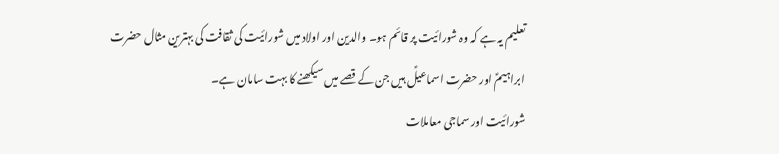تعلیم یہ ہے کہ وہ شورائیت پر قائم ہو۔ والدین اور اولاد میں شورائیت کی ثقافت کی بہترین مثال حضرت ابراہیمؑ اور حضرت اسماعیلؑ ہیں جن کے قصے میں سیکھنے کا بہت سامان ہے۔
شورائیت اور سماجی معاملات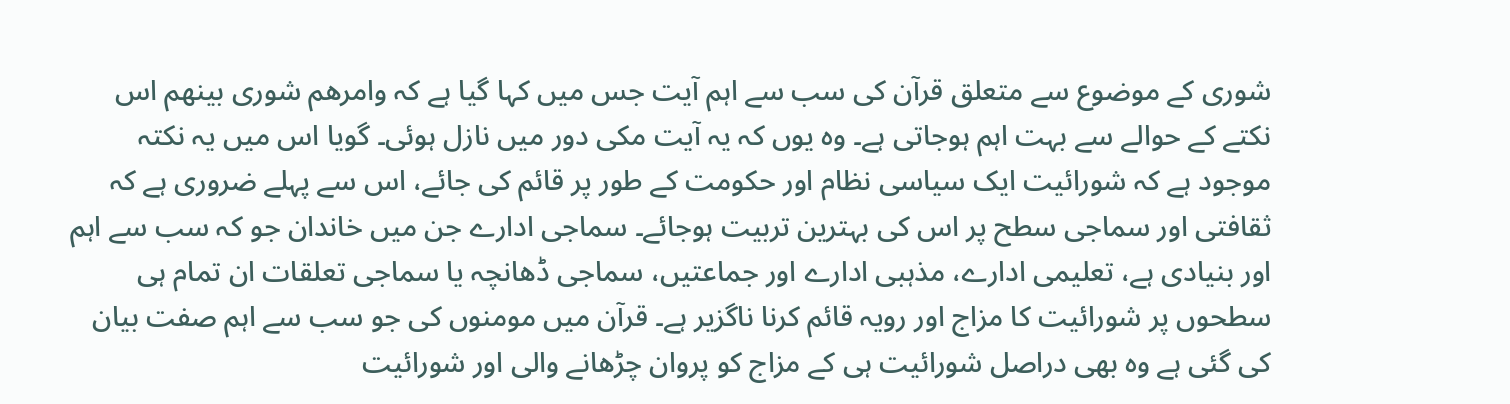شوری کے موضوع سے متعلق قرآن کی سب سے اہم آیت جس میں کہا گیا ہے کہ وامرھم شوری بینھم اس نکتے کے حوالے سے بہت اہم ہوجاتی ہے۔ وہ یوں کہ یہ آیت مکی دور میں نازل ہوئی۔ گویا اس میں یہ نکتہ موجود ہے کہ شورائیت ایک سیاسی نظام اور حکومت کے طور پر قائم کی جائے، اس سے پہلے ضروری ہے کہ ثقافتی اور سماجی سطح پر اس کی بہترین تربیت ہوجائے۔ سماجی ادارے جن میں خاندان جو کہ سب سے اہم اور بنیادی ہے، تعلیمی ادارے، مذہبی ادارے اور جماعتیں، سماجی ڈھانچہ یا سماجی تعلقات ان تمام ہی سطحوں پر شورائیت کا مزاج اور رویہ قائم کرنا ناگزیر ہے۔ قرآن میں مومنوں کی جو سب سے اہم صفت بیان کی گئی ہے وہ بھی دراصل شورائیت ہی کے مزاج کو پروان چڑھانے والی اور شورائیت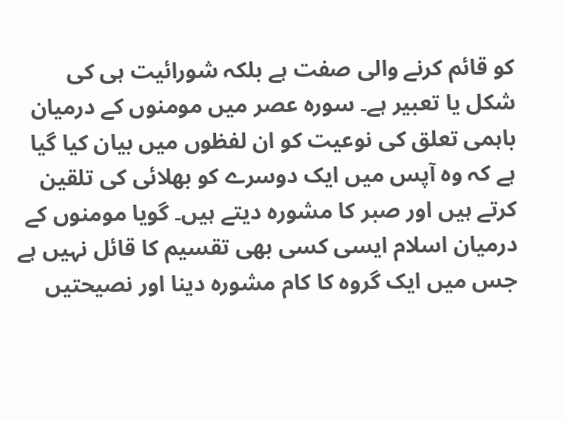کو قائم کرنے والی صفت ہے بلکہ شورائیت ہی کی شکل یا تعبیر ہے۔ سورہ عصر میں مومنوں کے درمیان باہمی تعلق کی نوعیت کو ان لفظوں میں بیان کیا گیا ہے کہ وہ آپس میں ایک دوسرے کو بھلائی کی تلقین کرتے ہیں اور صبر کا مشورہ دیتے ہیں۔ گویا مومنوں کے درمیان اسلام ایسی کسی بھی تقسیم کا قائل نہیں ہے جس میں ایک گروہ کا کام مشورہ دینا اور نصیحتیں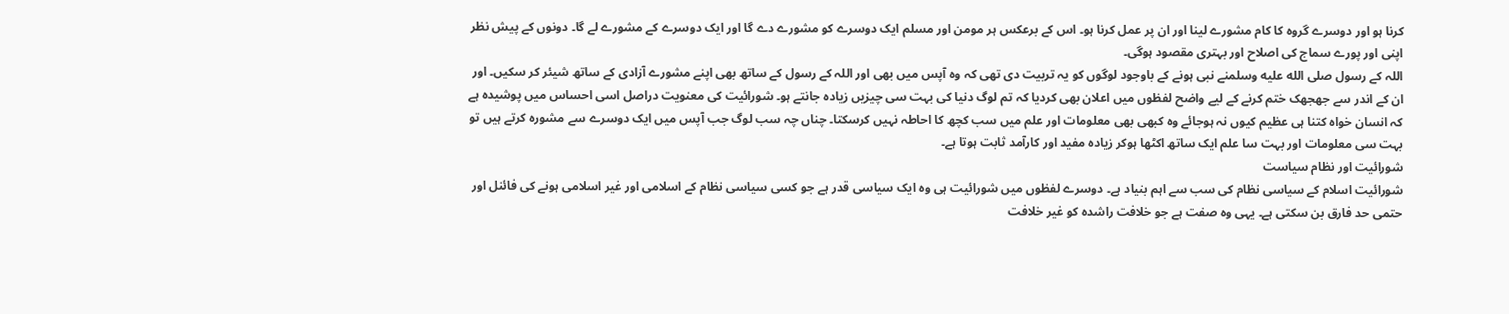کرنا ہو اور دوسرے گروہ کا کام مشورے لینا اور ان پر عمل کرنا ہو۔ اس کے برعکس ہر مومن اور مسلم ایک دوسرے کو مشورے دے گا اور ایک دوسرے کے مشورے لے گا۔ دونوں کے پیش نظر اپنی اور پورے سماج کی اصلاح اور بہتری مقصود ہوگی۔
اللہ کے رسول صلى الله عليه وسلمنے نبی ہونے کے باوجود لوگوں کو یہ تربیت دی تھی کہ وہ آپس میں بھی اور اللہ کے رسول کے ساتھ بھی اپنے مشورے آزادی کے ساتھ شیئر کر سکیں۔ اور ان کے اندر سے جھجھک ختم کرنے کے لیے واضح لفظوں میں اعلان بھی کردیا کہ تم لوگ دنیا کی بہت سی چیزیں زیادہ جانتے ہو۔ شورائیت کی معنویت دراصل اسی احساس میں پوشیدہ ہے کہ انسان خواہ کتنا ہی عظیم کیوں نہ ہوجائے وہ کبھی بھی معلومات اور علم میں سب کچھ کا احاطہ نہیں کرسکتا۔ چناں چہ سب لوگ جب آپس میں ایک دوسرے سے مشورہ کرتے ہیں تو بہت سی معلومات اور بہت سا علم ایک ساتھ اکٹھا ہوکر زیادہ مفید اور کارآمد ثابت ہوتا ہے۔
شورائیت اور نظام سیاست
شورائیت اسلام کے سیاسی نظام کی سب سے اہم بنیاد ہے۔ دوسرے لفظوں میں شورائیت ہی وہ ایک سیاسی قدر ہے جو کسی سیاسی نظام کے اسلامی اور غیر اسلامی ہونے کی فائنل اور حتمی حد فارق بن سکتی ہے۔ یہی وہ صفت ہے جو خلافت راشدہ کو غیر خلافت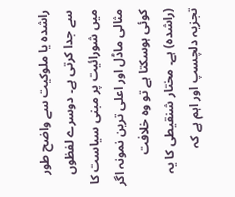راشدہ یا ملوکیت سے واضح طور سے جدا کرتی ہے۔ دوسرے لفظوں میں شورائیت پر مبنی سیاست کا مثالی ماڈل اور اعلی ترین نمونہ اگر کوئی ہوسکتا ہے تو وہ خلافت (راشدہ) ہے۔ مختار شنقیطی کا یہ تجزیہ دلچسپ اور اہم ہے کہ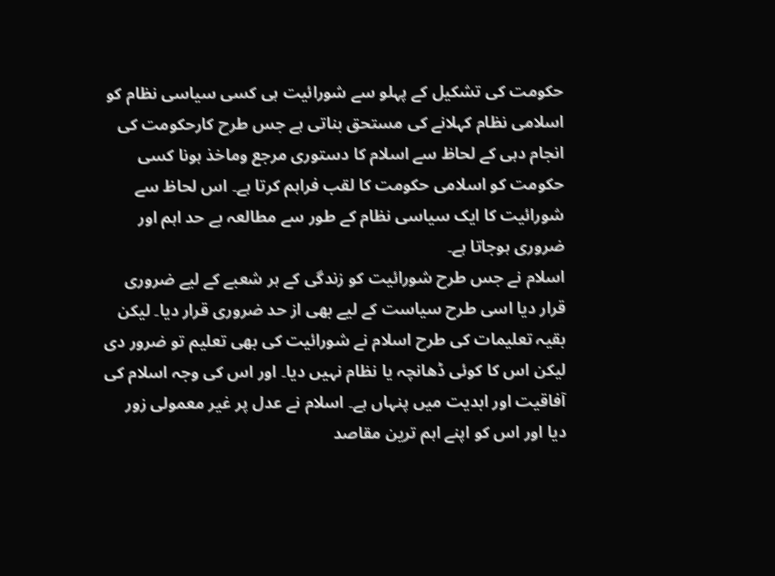حکومت کی تشکیل کے پہلو سے شورائیت ہی کسی سیاسی نظام کو اسلامی نظام کہلانے کی مستحق بناتی ہے جس طرح کارحکومت کی انجام دہی کے لحاظ سے اسلام کا دستوری مرجع وماخذ ہونا کسی حکومت کو اسلامی حکومت کا لقب فراہم کرتا ہے۔ اس لحاظ سے شورائیت کا ایک سیاسی نظام کے طور سے مطالعہ بے حد اہم اور ضروری ہوجاتا ہے۔
اسلام نے جس طرح شورائیت کو زندگی کے ہر شعبے کے لیے ضروری قرار دیا اسی طرح سیاست کے لیے بھی از حد ضروری قرار دیا۔ لیکن بقیہ تعلیمات کی طرح اسلام نے شورائیت کی بھی تعلیم تو ضرور دی لیکن اس کا کوئی ڈھانچہ یا نظام نہیں دیا۔ اور اس کی وجہ اسلام کی آفاقیت اور ابدیت میں پنہاں ہے۔ اسلام نے عدل پر غیر معمولی زور دیا اور اس کو اپنے اہم ترین مقاصد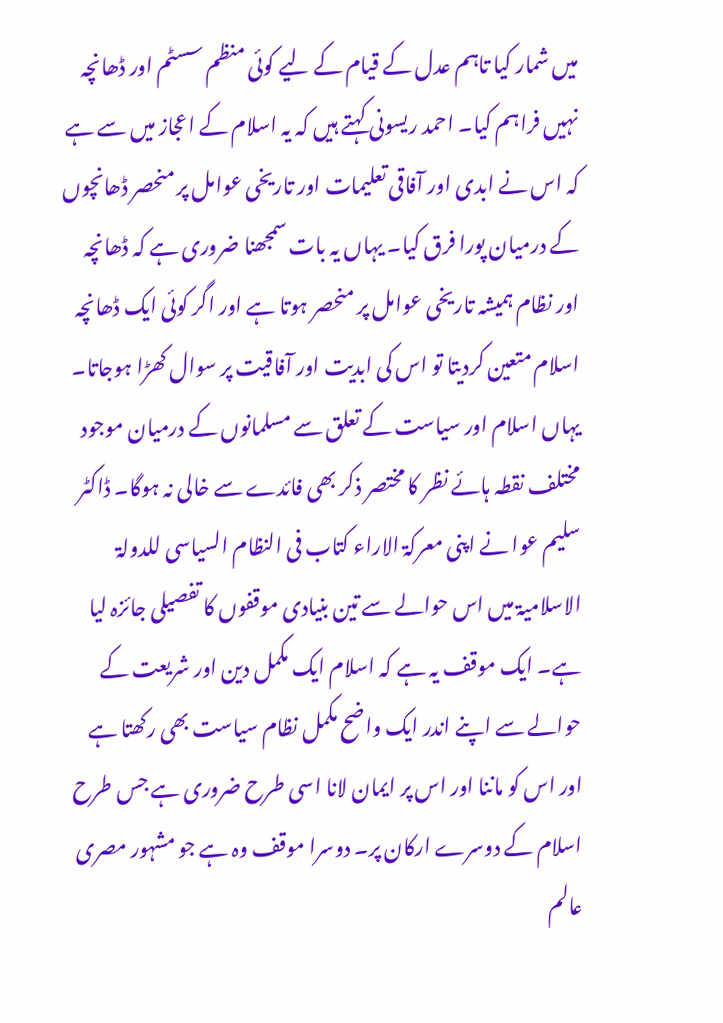میں شمار کیا تاہم عدل کے قیام کے لیے کوئی منظم سسٹم اور ڈھانچہ نہیں فراہم کیا۔ احمد ریسونی کہتے ہیں کہ یہ اسلام کے اعجاز میں سے ہے کہ اس نے ابدی اور آفاقی تعلیمات اور تاریخی عوامل پر منحصر ڈھانچوں کے درمیان پورا فرق کیا۔ یہاں یہ بات سمجھنا ضروری ہے کہ ڈھانچہ اور نظام ہمیشہ تاریخی عوامل پر منحصر ہوتا ہے اور اگر کوئی ایک ڈھانچہ اسلام متعین کردیتا تو اس کی ابدیت اور آفاقیت پر سوال کھڑا ہوجاتا۔
یہاں اسلام اور سیاست کے تعلق سے مسلمانوں کے درمیان موجود مختلف نقطہ ہائے نظر کا مختصر ذکر بھی فائدے سے خالی نہ ہوگا۔ ڈاکٹر سلیم عوا نے اپنی معرکۃ الاراء کتاب فی النظام السیاسی للدولۃ الاسلامیۃ میں اس حوالے سے تین بنیادی موقفوں کا تفصیلی جائزہ لیا ہے۔ ایک موقف یہ ہے کہ اسلام ایک مکمل دین اور شریعت کے حوالے سے اپنے اندر ایک واضح مکمل نظام سیاست بھی رکھتا ہے اور اس کو ماننا اور اس پر ایمان لانا اسی طرح ضروری ہے جس طرح اسلام کے دوسرے ارکان پر۔ دوسرا موقف وہ ہے جو مشہور مصری عالم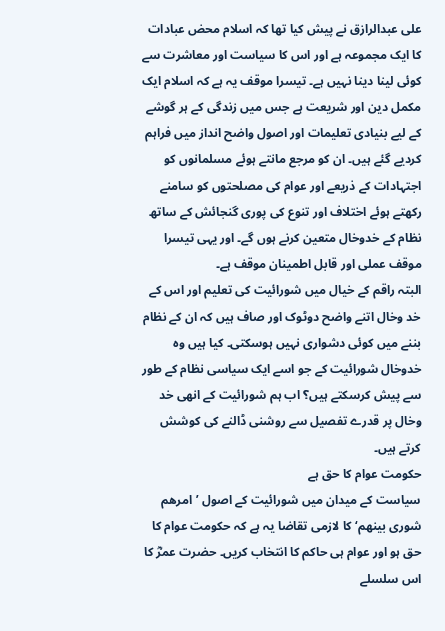علی عبدالرازق نے پیش کیا تھا کہ اسلام محض عبادات کا ایک مجموعہ ہے اور اس کا سیاست اور معاشرت سے کوئی لینا دینا نہیں ہے۔ تیسرا موقف یہ ہے کہ اسلام ایک مکمل دین اور شریعت ہے جس میں زندگی کے ہر گوشے کے لیے بنیادی تعلیمات اور اصول واضح انداز میں فراہم کردیے گئے ہیں۔ ان کو مرجع مانتے ہوئے مسلمانوں کو اجتہادات کے ذریعے اور عوام کی مصلحتوں کو سامنے رکھتے ہوئے اختلاف اور تنوع کی پوری گنجائش کے ساتھ نظام کے خدوخال متعین کرنے ہوں گے۔ اور یہی تیسرا موقف عملی اور قابل اطمینان موقف ہے۔
البتہ راقم کے خیال میں شورائیت کی تعلیم اور اس کے خد وخال اتنے واضح دوٹوک اور صاف ہیں کہ ان کے نظام بننے میں کوئی دشواری نہیں ہوسکتی۔ کیا ہیں وہ خدوخال شورائیت کے جو اسے ایک سیاسی نظام کے طور سے پیش کرسکتے ہیں؟ اب ہم شورائیت کے انھی خد وخال پر قدرے تفصیل سے روشنی ڈالنے کی کوشش کرتے ہیں۔
حکومت عوام کا حق ہے
سیاست کے میدان میں شورائیت کے اصول ’امرھم شوری بینھم‘ کا لازمی تقاضا یہ ہے کہ حکومت عوام کا حق ہو اور عوام ہی حاکم کا انتخاب کریں۔ حضرت عمرؓ کا اس سلسلے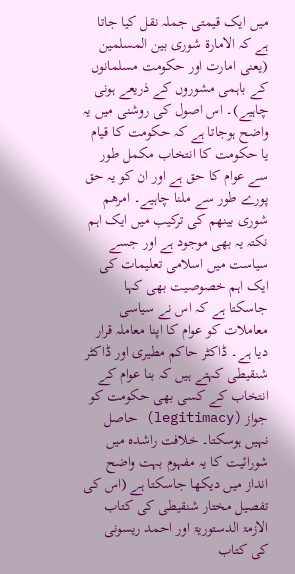میں ایک قیمتی جملہ نقل کیا جاتا ہے کہ الامارۃ شوری بین المسلمین (یعنی امارت اور حکومت مسلمانوں کے باہمی مشوروں کے ذریعے ہونی چاہیے)۔ اس اصول کی روشنی میں یہ واضح ہوجاتا ہے کہ حکومت کا قیام یا حکومت کا انتخاب مکمل طور سے عوام کا حق ہے اور ان کو یہ حق پورے طور سے ملنا چاہیے۔ امرھم شوری بینھم کی ترکیب میں ایک اہم نکتہ یہ بھی موجود ہے اور جسے سیاست میں اسلامی تعلیمات کی ایک اہم خصوصیت بھی کہا جاسکتا ہے کہ اس نے سیاسی معاملات کو عوام کا اپنا معاملہ قرار دیا ہے۔ ڈاکٹر حاکم مطیری اور ڈاکٹر شنقیطی کہتے ہیں کہ بنا عوام کے انتخاب کے کسی بھی حکومت کو جواز (legitimacy) حاصل نہیں ہوسکتا۔ خلافت راشدہ میں شورائیت کا یہ مفہوم بہت واضح انداز میں دیکھا جاسکتا ہے (اس کی تفصیل مختار شنقیطی کی کتاب الازمۃ الدستوریۃ اور احمد ریسونی کی کتاب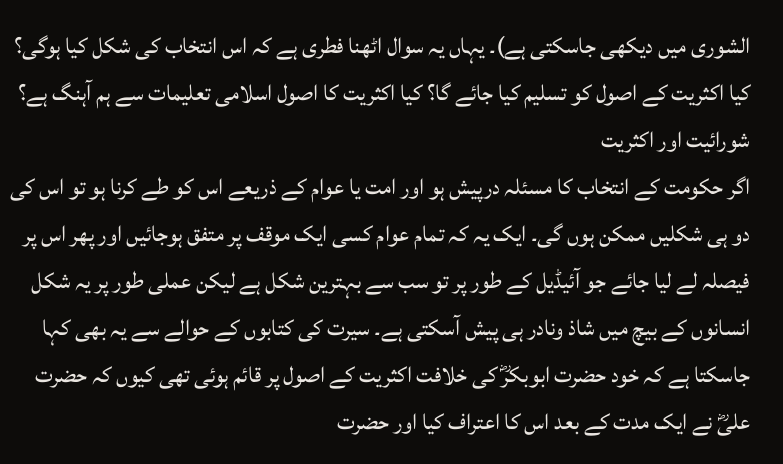الشوری میں دیکھی جاسکتی ہے)۔ یہاں یہ سوال اٹھنا فطری ہے کہ اس انتخاب کی شکل کیا ہوگی؟ کیا اکثریت کے اصول کو تسلیم کیا جائے گا؟ کیا اکثریت کا اصول اسلامی تعلیمات سے ہم آہنگ ہے؟
شورائیت اور اکثریت
اگر حکومت کے انتخاب کا مسئلہ درپیش ہو اور امت یا عوام کے ذریعے اس کو طے کرنا ہو تو اس کی دو ہی شکلیں ممکن ہوں گی۔ ایک یہ کہ تمام عوام کسی ایک موقف پر متفق ہوجائیں اور پھر اس پر فیصلہ لے لیا جائے جو آئیڈیل کے طور پر تو سب سے بہترین شکل ہے لیکن عملی طور پر یہ شکل انسانوں کے بیچ میں شاذ ونادر ہی پیش آسکتی ہے۔ سیرت کی کتابوں کے حوالے سے یہ بھی کہا جاسکتا ہے کہ خود حضرت ابوبکرؓ کی خلافت اکثریت کے اصول پر قائم ہوئی تھی کیوں کہ حضرت علیؓ نے ایک مدت کے بعد اس کا اعتراف کیا اور حضرت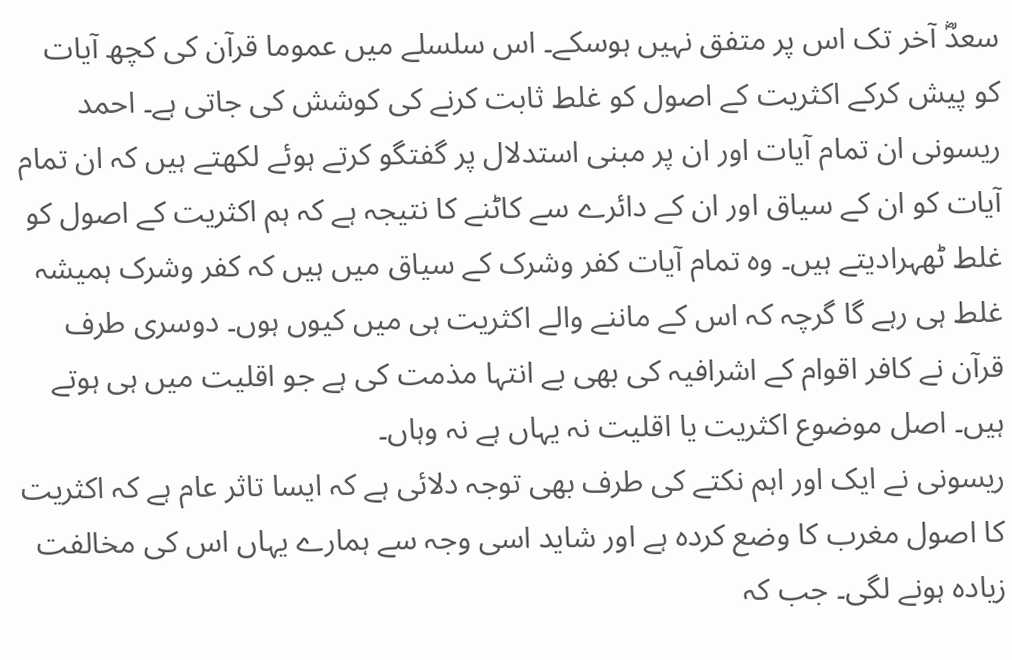سعدؓ آخر تک اس پر متفق نہیں ہوسکے۔ اس سلسلے میں عموما قرآن کی کچھ آیات کو پیش کرکے اکثریت کے اصول کو غلط ثابت کرنے کی کوشش کی جاتی ہے۔ احمد ریسونی ان تمام آیات اور ان پر مبنی استدلال پر گفتگو کرتے ہوئے لکھتے ہیں کہ ان تمام آیات کو ان کے سیاق اور ان کے دائرے سے کاٹنے کا نتیجہ ہے کہ ہم اکثریت کے اصول کو غلط ٹھہرادیتے ہیں۔ وہ تمام آیات کفر وشرک کے سیاق میں ہیں کہ کفر وشرک ہمیشہ غلط ہی رہے گا گرچہ کہ اس کے ماننے والے اکثریت ہی میں کیوں ہوں۔ دوسری طرف قرآن نے کافر اقوام کے اشرافیہ کی بھی بے انتہا مذمت کی ہے جو اقلیت میں ہی ہوتے ہیں۔ اصل موضوع اکثریت یا اقلیت نہ یہاں ہے نہ وہاں۔
ریسونی نے ایک اور اہم نکتے کی طرف بھی توجہ دلائی ہے کہ ایسا تاثر عام ہے کہ اکثریت کا اصول مغرب کا وضع کردہ ہے اور شاید اسی وجہ سے ہمارے یہاں اس کی مخالفت زیادہ ہونے لگی۔ جب کہ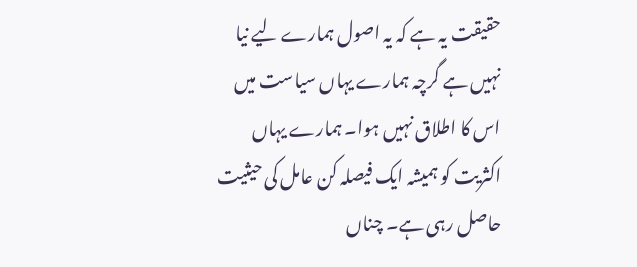حقیقت یہ ہے کہ یہ اصول ہمارے لیے نیا نہیں ہے گرچہ ہمارے یہاں سیاست میں اس کا اطلاق نہیں ہوا۔ ہمارے یہاں اکثریت کو ہمیشہ ایک فیصلہ کن عامل کی حیثیت حاصل رہی ہے۔ چناں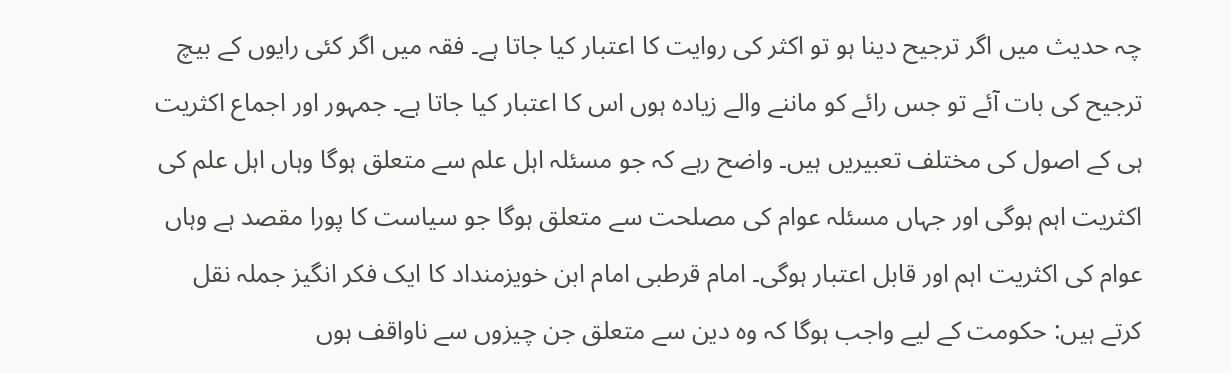چہ حدیث میں اگر ترجیح دینا ہو تو اکثر کی روایت کا اعتبار کیا جاتا ہے۔ فقہ میں اگر کئی رایوں کے بیچ ترجیح کی بات آئے تو جس رائے کو ماننے والے زیادہ ہوں اس کا اعتبار کیا جاتا ہے۔ جمہور اور اجماع اکثریت ہی کے اصول کی مختلف تعبیریں ہیں۔ واضح رہے کہ جو مسئلہ اہل علم سے متعلق ہوگا وہاں اہل علم کی اکثریت اہم ہوگی اور جہاں مسئلہ عوام کی مصلحت سے متعلق ہوگا جو سیاست کا پورا مقصد ہے وہاں عوام کی اکثریت اہم اور قابل اعتبار ہوگی۔ امام قرطبی امام ابن خویزمنداد کا ایک فکر انگیز جملہ نقل کرتے ہیں: حکومت کے لیے واجب ہوگا کہ وہ دین سے متعلق جن چیزوں سے ناواقف ہوں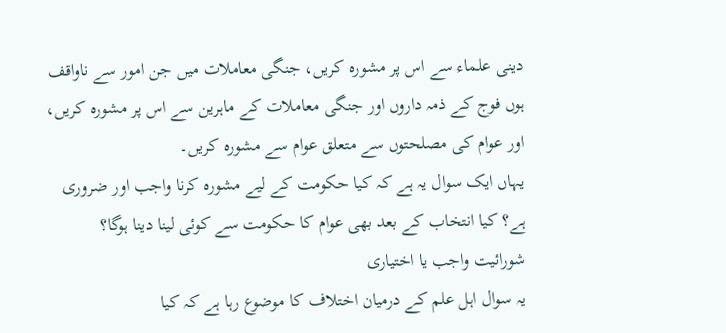دینی علماء سے اس پر مشورہ کریں، جنگی معاملات میں جن امور سے ناواقف ہوں فوج کے ذمہ داروں اور جنگی معاملات کے ماہرین سے اس پر مشورہ کریں، اور عوام کی مصلحتوں سے متعلق عوام سے مشورہ کریں۔
یہاں ایک سوال یہ ہے کہ کیا حکومت کے لیے مشورہ کرنا واجب اور ضروری ہے؟ کیا انتخاب کے بعد بھی عوام کا حکومت سے کوئی لینا دینا ہوگا؟
شورائیت واجب یا اختیاری
یہ سوال اہل علم کے درمیان اختلاف کا موضوع رہا ہے کہ کیا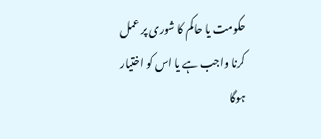حکومت یا حاکم کا شوری پر عمل کرنا واجب ہے یا اس کو اختیار ہوگا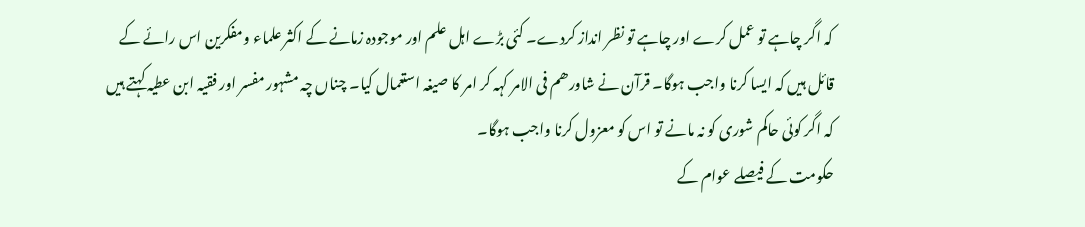کہ اگر چاہے تو عمل کرے اور چاہے تو نظر انداز کردے۔ کئی بڑے اہل علم اور موجودہ زمانے کے اکثر علماء ومفکرین اس رائے کے قائل ہیں کہ ایسا کرنا واجب ہوگا۔ قرآن نے شاورھم فی الامر کہہ کر امر کا صیغہ استعمال کیا۔ چناں چہ مشہور مفسر اور فقیہ ابن عطیہ کہتے ہیں کہ اگر کوئی حاکم شوری کو نہ مانے تو اس کو معزول کرنا واجب ہوگا۔
حکومت کے فیصلے عوام کے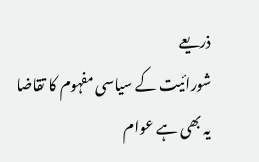ذریعے
شورائیت کے سیاسی مفہوم کا تقاضا یہ بھی ہے عوام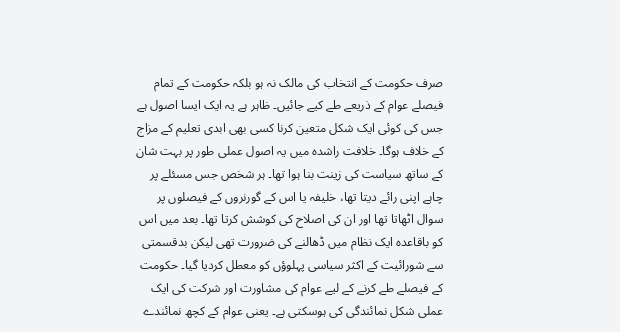صرف حکومت کے انتخاب کی مالک نہ ہو بلکہ حکومت کے تمام فیصلے عوام کے ذریعے طے کیے جائیں۔ ظاہر ہے یہ ایک ایسا اصول ہے جس کی کوئی ایک شکل متعین کرنا کسی بھی ابدی تعلیم کے مزاج کے خلاف ہوگا۔ خلافت راشدہ میں یہ اصول عملی طور پر بہت شان کے ساتھ سیاست کی زینت بنا ہوا تھا۔ ہر شخص جس مسئلے پر چاہے اپنی رائے دیتا تھا، خلیفہ یا اس کے گورنروں کے فیصلوں پر سوال اٹھاتا تھا اور ان کی اصلاح کی کوشش کرتا تھا۔ بعد میں اس کو باقاعدہ ایک نظام میں ڈھالنے کی ضرورت تھی لیکن بدقسمتی سے شورائیت کے اکثر سیاسی پہلوؤں کو معطل کردیا گیا۔ حکومت کے فیصلے طے کرنے کے لیے عوام کی مشاورت اور شرکت کی ایک عملی شکل نمائندگی کی ہوسکتی ہے۔ یعنی عوام کے کچھ نمائندے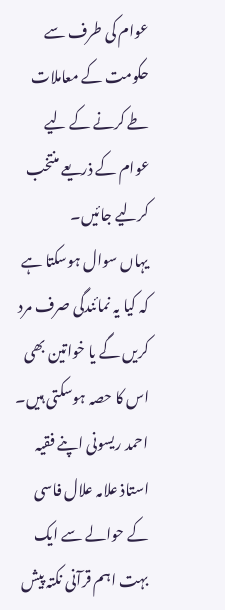عوام کی طرف سے حکومت کے معاملات طے کرنے کے لیے عوام کے ذریعے منتخب کرلیے جائیں۔
یہاں سوال ہوسکتا ہے کہ کیا یہ نمائندگی صرف مرد کریں گے یا خواتین بھی اس کا حصہ ہوسکتی ہیں۔ احمد ریسونی اپنے فقیہ استاذ علامہ علال فاسی کے حوالے سے ایک بہت اہم قرآنی نکتہ پیش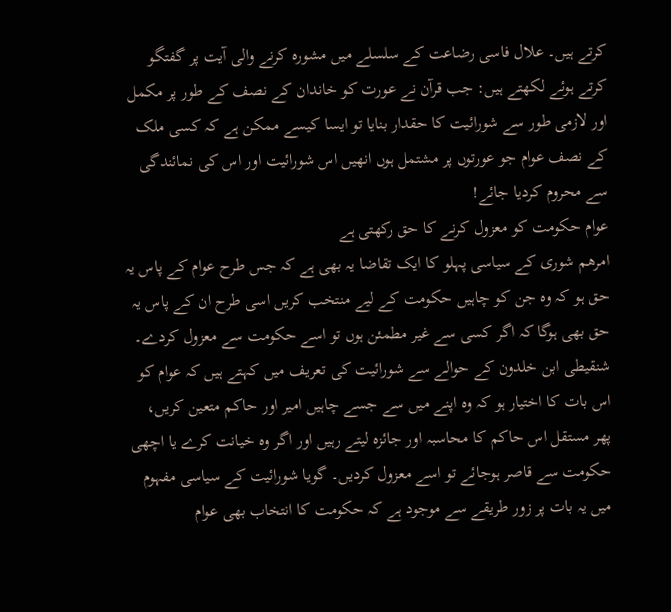کرتے ہیں۔ علال فاسی رضاعت کے سلسلے میں مشورہ کرنے والی آیت پر گفتگو کرتے ہوئے لکھتے ہیں: جب قرآن نے عورت کو خاندان کے نصف کے طور پر مکمل اور لازمی طور سے شورائیت کا حقدار بنایا تو ایسا کیسے ممکن ہے کہ کسی ملک کے نصف عوام جو عورتوں پر مشتمل ہوں انھیں اس شورائیت اور اس کی نمائندگی سے محروم کردیا جائے!
عوام حکومت کو معزول کرنے کا حق رکھتی ہے
امرھم شوری کے سیاسی پہلو کا ایک تقاضا یہ بھی ہے کہ جس طرح عوام کے پاس یہ حق ہو کہ وہ جن کو چاہیں حکومت کے لیے منتخب کریں اسی طرح ان کے پاس یہ حق بھی ہوگا کہ اگر کسی سے غیر مطمئن ہوں تو اسے حکومت سے معزول کردے۔ شنقیطی ابن خلدون کے حوالے سے شورائیت کی تعریف میں کہتے ہیں کہ عوام کو اس بات کا اختیار ہو کہ وہ اپنے میں سے جسے چاہیں امیر اور حاکم متعین کریں، پھر مستقل اس حاکم کا محاسبہ اور جائزہ لیتے رہیں اور اگر وہ خیانت کرے یا اچھی حکومت سے قاصر ہوجائے تو اسے معزول کردیں۔ گویا شورائیت کے سیاسی مفہوم میں یہ بات پر زور طریقے سے موجود ہے کہ حکومت کا انتخاب بھی عوام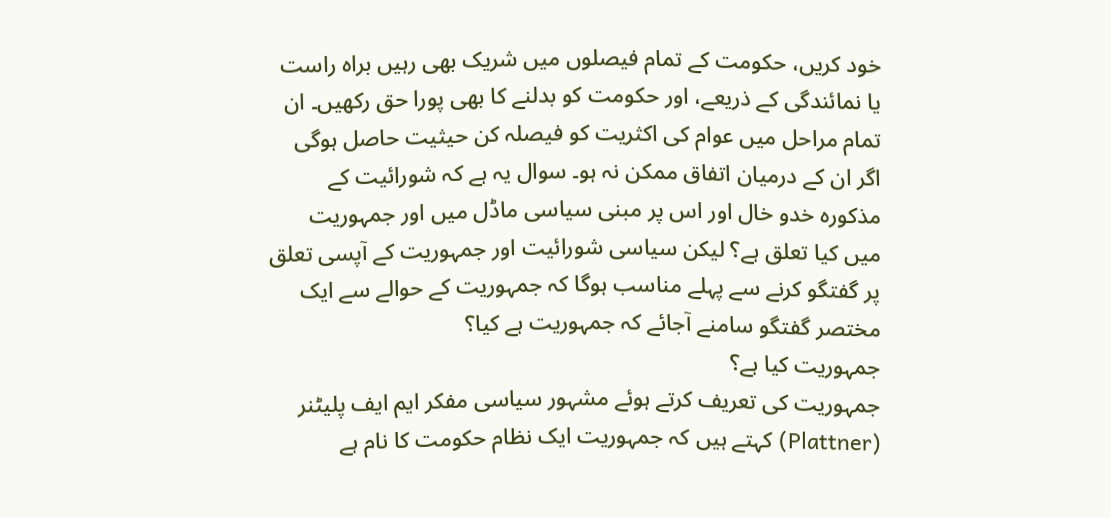خود کریں، حکومت کے تمام فیصلوں میں شریک بھی رہیں براہ راست یا نمائندگی کے ذریعے، اور حکومت کو بدلنے کا بھی پورا حق رکھیں۔ ان تمام مراحل میں عوام کی اکثریت کو فیصلہ کن حیثیت حاصل ہوگی اگر ان کے درمیان اتفاق ممکن نہ ہو۔ سوال یہ ہے کہ شورائیت کے مذکورہ خدو خال اور اس پر مبنی سیاسی ماڈل میں اور جمہوریت میں کیا تعلق ہے؟ لیکن سیاسی شورائیت اور جمہوریت کے آپسی تعلق پر گفتگو کرنے سے پہلے مناسب ہوگا کہ جمہوریت کے حوالے سے ایک مختصر گفتگو سامنے آجائے کہ جمہوریت ہے کیا؟
جمہوریت کیا ہے؟
جمہوریت کی تعریف کرتے ہوئے مشہور سیاسی مفکر ایم ایف پلیٹنر (Plattner) کہتے ہیں کہ جمہوریت ایک نظام حکومت کا نام ہے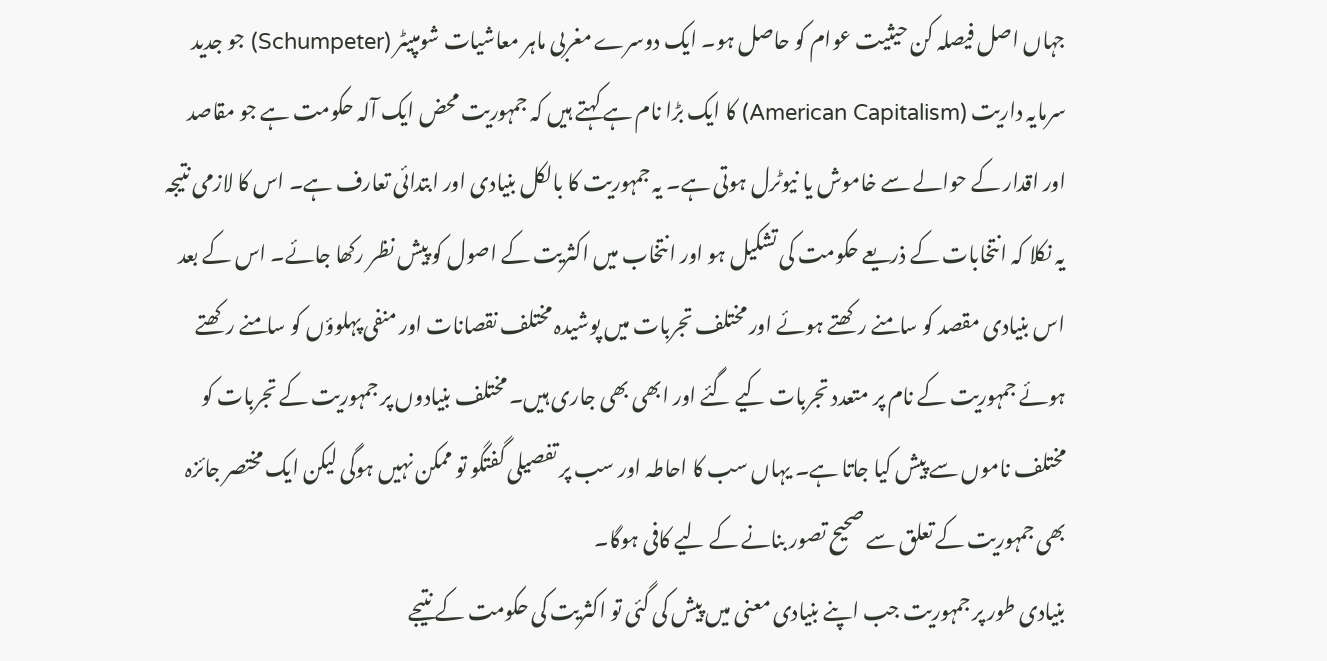جہاں اصل فیصلہ کن حیثیت عوام کو حاصل ہو۔ ایک دوسرے مغربی ماہر معاشیات شومپیٹر (Schumpeter) جو جدید سرمایہ داریت (American Capitalism) کا ایک بڑا نام ہے کہتے ہیں کہ جمہوریت محض ایک آلہ حکومت ہے جو مقاصد اور اقدار کے حوالے سے خاموش یا نیوٹرل ہوتی ہے۔ یہ جمہوریت کا بالکل بنیادی اور ابتدائی تعارف ہے۔ اس کا لازمی نتیجہ یہ نکلا کہ انتخابات کے ذریعے حکومت کی تشکیل ہو اور انتخاب میں اکثریت کے اصول کو پیش نظر رکھا جائے۔ اس کے بعد اس بنیادی مقصد کو سامنے رکھتے ہوئے اور مختلف تجربات میں پوشیدہ مختلف نقصانات اور منفی پہلوؤں کو سامنے رکھتے ہوئے جمہوریت کے نام پر متعدد تجربات کیے گئے اور ابھی بھی جاری ہیں۔ مختلف بنیادوں پر جمہوریت کے تجربات کو مختلف ناموں سے پیش کیا جاتا ہے۔ یہاں سب کا احاطہ اور سب پر تفصیلی گفتگو تو ممکن نہیں ہوگی لیکن ایک مختصر جائزہ بھی جمہوریت کے تعلق سے صحیح تصور بنانے کے لیے کافی ہوگا۔
بنیادی طور پر جمہوریت جب اپنے بنیادی معنی میں پیش کی گئی تو اکثریت کی حکومت کے نتیجے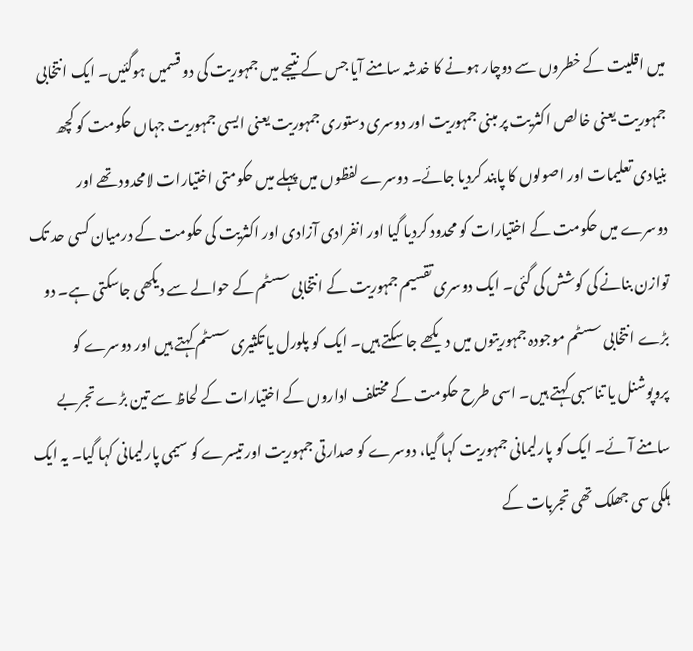میں اقلیت کے خطروں سے دوچار ہونے کا خدشہ سامنے آیا جس کے نتیجے میں جمہوریت کی دو قسمیں ہوگئیں۔ ایک انتخابی جمہوریت یعنی خالص اکثریت پر مبنی جمہوریت اور دوسری دستوری جمہوریت یعنی ایسی جمہوریت جہاں حکومت کو کچھ بنیادی تعلیمات اور اصولوں کا پابند کردیا جائے۔ دوسرے لفظوں میں پہلے میں حکومتی اختیارات لامحدود تھے اور دوسرے میں حکومت کے اختیارات کو محدود کردیا گیا اور انفرادی آزادی اور اکثریت کی حکومت کے درمیان کسی حد تک توازن بنانے کی کوشش کی گئی۔ ایک دوسری تقسیم جمہوریت کے انتخابی سسٹم کے حوالے سے دیکھی جاسکتی ہے۔ دو بڑے انتخابی سسٹم موجودہ جمہوریتوں میں دیکھے جا سکتے ہیں۔ ایک کو پلورل یا تکثیری سسٹم کہتے ہیں اور دوسرے کو پروپوشنل یا تناسبی کہتے ہیں۔ اسی طرح حکومت کے مختلف اداروں کے اختیارات کے لحاظ سے تین بڑے تجربے سامنے آئے۔ ایک کو پارلیمانی جمہوریت کہا گیا، دوسرے کو صدارتی جمہوریت اور تیسرے کو سیمی پارلیمانی کہا گیا۔ یہ ایک ہلکی سی جھلک تھی تجربات کے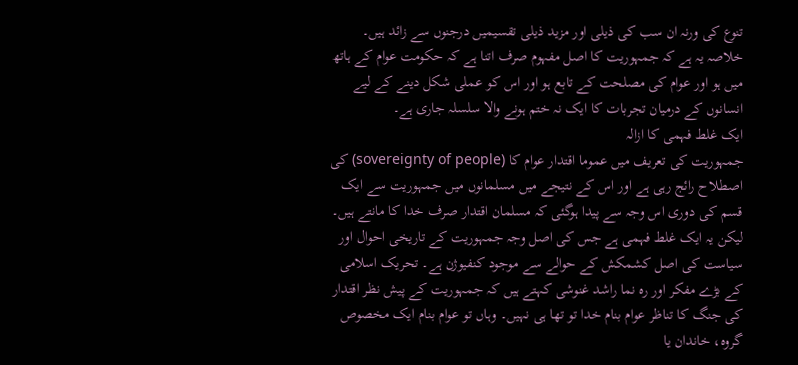تنوع کی ورنہ ان سب کی ذیلی اور مزید ذیلی تقسیمیں درجنوں سے زائد ہیں۔ خلاصہ یہ ہے کہ جمہوریت کا اصل مفہوم صرف اتنا ہے کہ حکومت عوام کے ہاتھ میں ہو اور عوام کی مصلحت کے تابع ہو اور اس کو عملی شکل دینے کے لیے انسانوں کے درمیان تجربات کا ایک نہ ختم ہونے والا سلسلہ جاری ہے۔
ایک غلط فہمی کا ازالہ
جمہوریت کی تعریف میں عموما اقتدار عوام کا (sovereignty of people) کی اصطلاح رائج رہی ہے اور اس کے نتیجے میں مسلمانوں میں جمہوریت سے ایک قسم کی دوری اس وجہ سے پیدا ہوگئی کہ مسلمان اقتدار صرف خدا کا مانتے ہیں۔ لیکن یہ ایک غلط فہمی ہے جس کی اصل وجہ جمہوریت کے تاریخی احوال اور سیاست کی اصل کشمکش کے حوالے سے موجود کنفیوژن ہے۔ تحریک اسلامی کے بڑے مفکر اور رہ نما راشد غنوشی کہتے ہیں کہ جمہوریت کے پیش نظر اقتدار کی جنگ کا تناظر عوام بنام خدا تو تھا ہی نہیں۔ وہاں تو عوام بنام ایک مخصوص گروہ، خاندان یا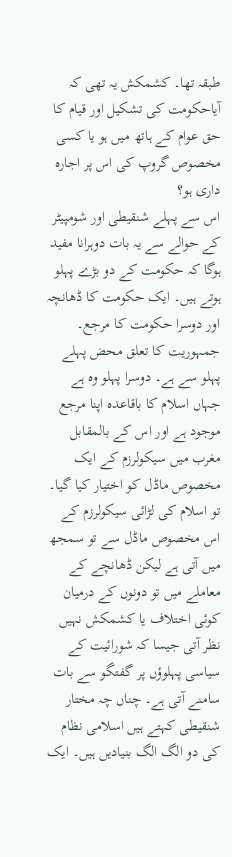طبقہ تھا۔ کشمکش یہ تھی کہ آیاحکومت کی تشکیل اور قیام کا حق عوام کے ہاتھ میں ہو یا کسی مخصوص گروپ کی اس پر اجارہ داری ہو؟
اس سے پہلے شنقیطی اور شومپیٹر کے حوالے سے یہ بات دوہرانا مفید ہوگا کہ حکومت کے دو بڑے پہلو ہوتے ہیں۔ ایک حکومت کا ڈھانچہ اور دوسرا حکومت کا مرجع۔ جمہوریت کا تعلق محض پہلے پہلو سے ہے۔ دوسرا پہلو وہ ہے جہاں اسلام کا باقاعدہ اپنا مرجع موجود ہے اور اس کے بالمقابل مغرب میں سیکولرزم کے ایک مخصوص ماڈل کو اختیار کیا گیا۔ تو اسلام کی لڑائی سیکولرزم کے اس مخصوص ماڈل سے تو سمجھ میں آتی ہے لیکن ڈھانچے کے معاملے میں تو دونوں کے درمیان کوئی اختلاف یا کشمکش نہیں نظر آتی جیسا کہ شورائیت کے سیاسی پہلوؤں پر گفتگو سے بات سامنے آتی ہے۔ چناں چہ مختار شنقیطی کہتے ہیں اسلامی نظام کی دو الگ الگ بنیادیں ہیں۔ ایک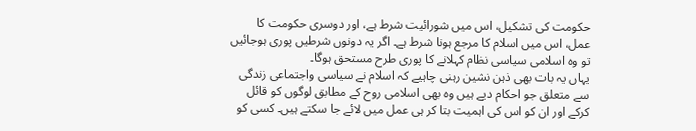حکومت کی تشکیل، اس میں شورائیت شرط ہے، اور دوسری حکومت کا عمل، اس میں اسلام کا مرجع ہونا شرط ہے۔ اگر یہ دونوں شرطیں پوری ہوجائیں تو وہ اسلامی سیاسی نظام کہلانے کا پوری طرح مستحق ہوگا۔
یہاں یہ بات بھی ذہن نشین رہنی چاہیے کہ اسلام نے سیاسی واجتماعی زندگی سے متعلق جو احکام دیے ہیں وہ بھی اسلامی روح کے مطابق لوگوں کو قائل کرکے اور ان کو اس کی اہمیت بتا کر ہی عمل میں لائے جا سکتے ہیں۔ کسی کو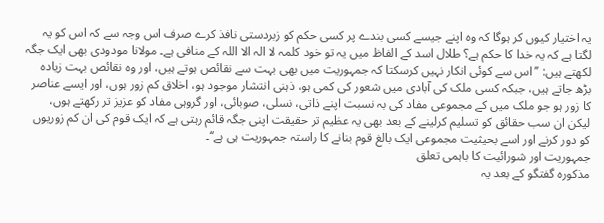یہ اختیار کیوں کر ہوگا کہ وہ اپنے جیسے کسی بندے پر کسی حکم کو زبردستی نافذ کرے صرف اس وجہ سے کہ اس کو یہ لگتا ہے کہ یہ خدا کا حکم ہے؟ طلال اسد کے الفاظ میں یہ تو خود کلمہ لا الہ الا اللہ کے منافی ہے۔ مولانا مودودی بھی ایک جگہ لکھتے ہیں: ’’اس سے کوئی انکار نہیں کرسکتا کہ جمہوریت میں بھی بہت سے نقائص ہوتے ہیں، اور وہ نقائص بہت زیادہ بڑھ جاتے ہیں، جبکہ کسی ملک کی آبادی میں شعور کی کمی ہو، ذہنی انتشار موجود ہو، اخلاق کم زور ہوں، اور ایسے عناصر کا زور ہو جو ملک میں کے مجموعی مفاد کی بہ نسبت اپنے ذاتی، نسلی، صوبائی، اور گروہی مفاد کو عزیز تر رکھتے ہوں، لیکن ان سب حقائق کو تسلیم کرلینے کے بعد بھی یہ عظیم تر حقیقت اپنی جگہ قائم رہتی ہے کہ ایک قوم کی ان کم زوریوں کو دور کرنے اور اسے بحیثیت مجموعی ایک بالغ قوم بنانے کا راستہ جمہوریت ہی ہے‘‘۔
جمہوریت اور شورائیت کا باہمی تعلق
مذکورہ گفتگو کے بعد یہ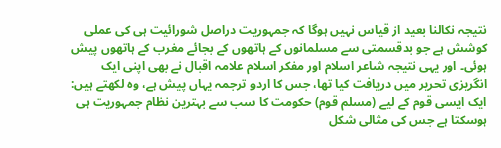نتیجہ نکالنا بعید از قیاس نہیں ہوگا کہ جمہوریت دراصل شورائیت ہی کی عملی کوشش ہے جو بدقسمتی سے مسلمانوں کے ہاتھوں کے بجائے مغرب کے ہاتھوں پیش ہوئی۔ اور یہی نتیجہ شاعر اسلام اور مفکر اسلام علامہ اقبال نے بھی اپنی ایک انگریزی تحریر میں دریافت کیا تھا، جس کا اردو ترجمہ یہاں پیش ہے، وہ لکھتے ہیں:
ایک ایسی قوم کے لیے (مسلم قوم) حکومت کا سب سے بہترین نظام جمہوریت ہی ہوسکتا ہے جس کی مثالی شکل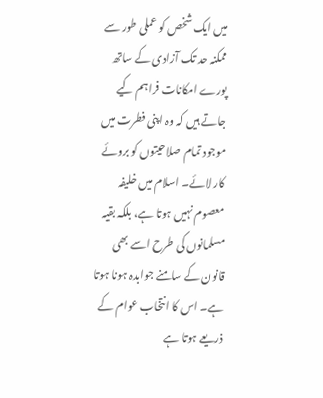میں ایک شخص کو عملی طور سے ممکنہ حد تک آزادی کے ساتھ پورے امکانات فراہم کیے جاتے ہیں کہ وہ اپنی فطرت میں موجود تمام صلاحیتوں کو بروئے کار لائے۔ اسلام میں خلیفہ معصوم نہیں ہوتا ہے، بلکہ بقیہ مسلمانوں کی طرح اسے بھی قانون کے سامنے جوابدہ ہونا ہوتا ہے۔ اس کا انتخاب عوام کے ذریعے ہوتا ہے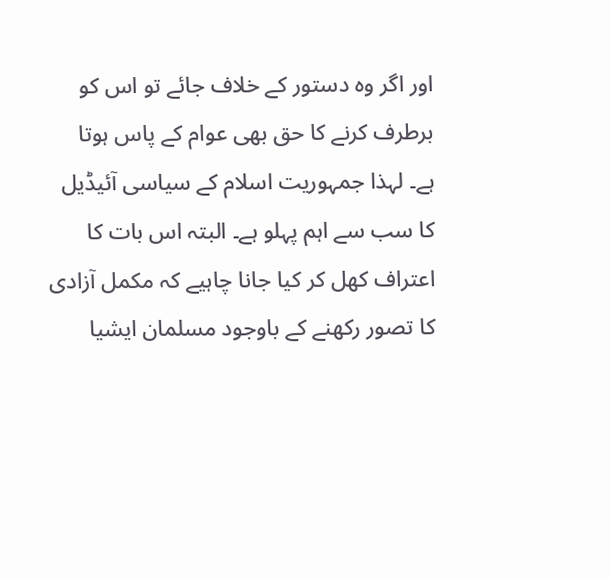اور اگر وہ دستور کے خلاف جائے تو اس کو برطرف کرنے کا حق بھی عوام کے پاس ہوتا ہے۔ لہذا جمہوریت اسلام کے سیاسی آئیڈیل کا سب سے اہم پہلو ہے۔ البتہ اس بات کا اعتراف کھل کر کیا جانا چاہیے کہ مکمل آزادی کا تصور رکھنے کے باوجود مسلمان ایشیا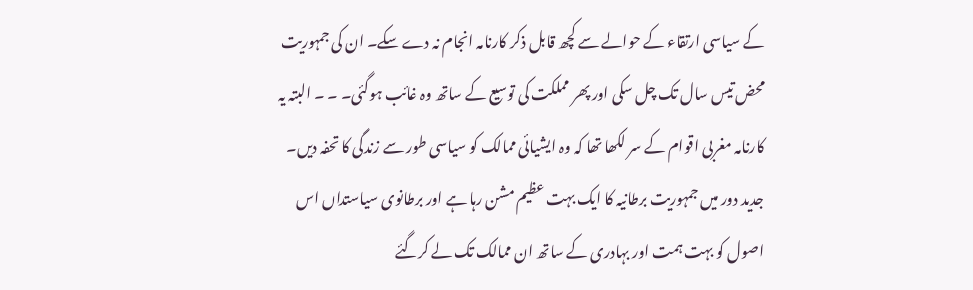کے سیاسی ارتقاء کے حوالے سے کچھ قابل ذکر کارنامہ انجام نہ دے سکے۔ ان کی جمہوریت محض تیس سال تک چل سکی اور پھر مملکت کی توسیع کے ساتھ وہ غائب ہوگئی۔ ۔ ۔ البتہ یہ کارنامہ مغربی اقوام کے سر لکھا تھا کہ وہ ایشیائی ممالک کو سیاسی طور سے زندگی کا تحفہ دیں۔
جدید دور میں جمہوریت برطانیہ کا ایک بہت عظیم مشن رہا ہے اور برطانوی سیاستداں اس اصول کو بہت ہمت اور بہادری کے ساتھ ان ممالک تک لے کرگئے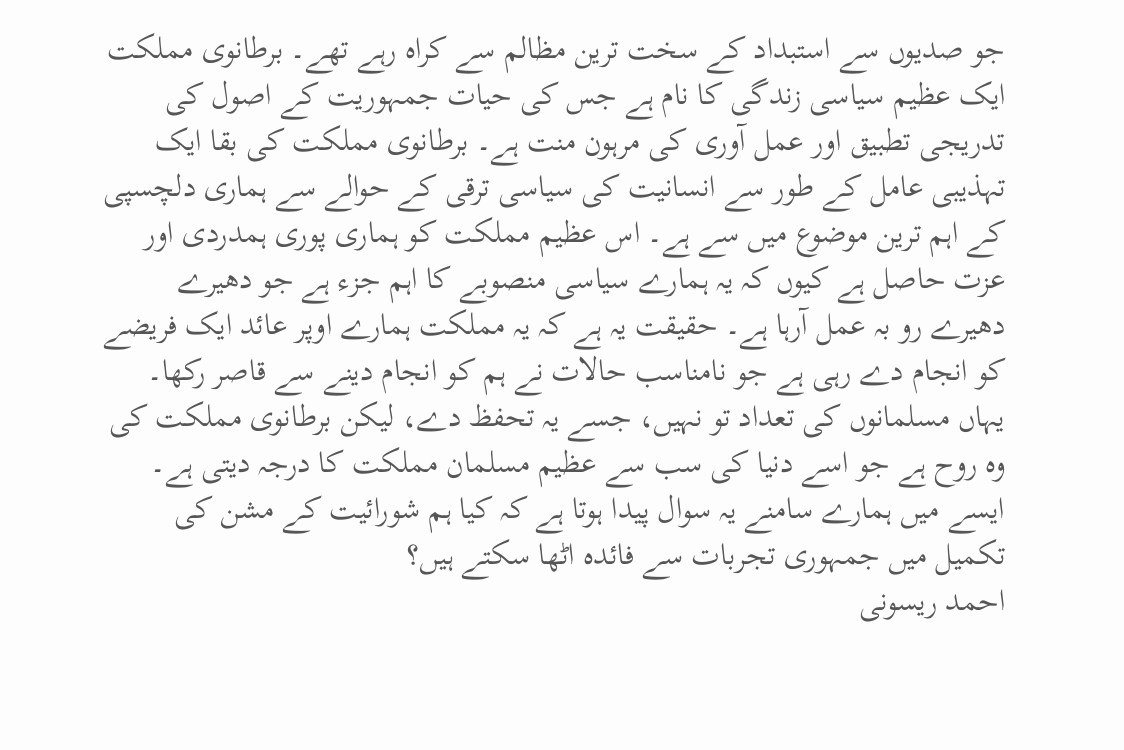جو صدیوں سے استبداد کے سخت ترین مظالم سے کراہ رہے تھے۔ برطانوی مملکت ایک عظیم سیاسی زندگی کا نام ہے جس کی حیات جمہوریت کے اصول کی تدریجی تطبیق اور عمل آوری کی مرہون منت ہے۔ برطانوی مملکت کی بقا ایک تہذیبی عامل کے طور سے انسانیت کی سیاسی ترقی کے حوالے سے ہماری دلچسپی کے اہم ترین موضوع میں سے ہے۔ اس عظیم مملکت کو ہماری پوری ہمدردی اور عزت حاصل ہے کیوں کہ یہ ہمارے سیاسی منصوبے کا اہم جزء ہے جو دھیرے دھیرے رو بہ عمل آرہا ہے۔ حقیقت یہ ہے کہ یہ مملکت ہمارے اوپر عائد ایک فریضے کو انجام دے رہی ہے جو نامناسب حالات نے ہم کو انجام دینے سے قاصر رکھا۔ یہاں مسلمانوں کی تعداد تو نہیں، جسے یہ تحفظ دے، لیکن برطانوی مملکت کی وہ روح ہے جو اسے دنیا کی سب سے عظیم مسلمان مملکت کا درجہ دیتی ہے۔
ایسے میں ہمارے سامنے یہ سوال پیدا ہوتا ہے کہ کیا ہم شورائیت کے مشن کی تکمیل میں جمہوری تجربات سے فائدہ اٹھا سکتے ہیں؟
احمد ریسونی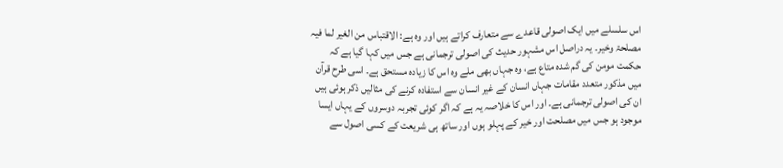اس سلسلے میں ایک اصولی قاعدے سے متعارف کراتے ہیں اور وہ ہے: الاقتباس من الغیر لما فیہ مصلحۃ وخیر۔ یہ دراصل اس مشہور حدیث کی اصولی ترجمانی ہے جس میں کہا گیا ہے کہ حکمت مومن کی گم شدہ متاع ہے، وہ جہاں بھی ملے وہ اس کا زیادہ مستحق ہے۔ اسی طرح قرآن میں مذکور متعدد مقامات جہاں انسان کے غیر انسان سے استفادہ کرنے کی مثالیں ذکر ہوئی ہیں ان کی اصولی ترجمانی ہے۔ اور اس کا خلاصہ یہ ہے کہ اگر کوئی تجربہ دوسروں کے یہاں ایسا موجود ہو جس میں مصلحت اور خیر کے پہلو ہوں اور ساتھ ہی شریعت کے کسی اصول سے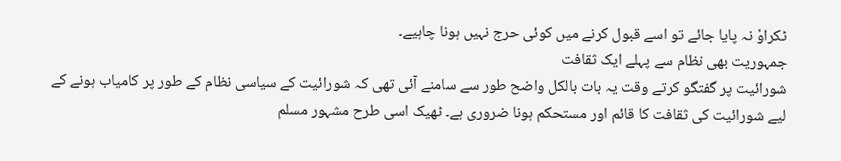ٹکراوٗ نہ پایا جائے تو اسے قبول کرنے میں کوئی حرج نہیں ہونا چاہیے۔
جمہوریت بھی نظام سے پہلے ایک ثقافت
شورائیت پر گفتگو کرتے وقت یہ بات بالکل واضح طور سے سامنے آئی تھی کہ شورائیت کے سیاسی نظام کے طور پر کامیاب ہونے کے لیے شورائیت کی ثقافت کا قائم اور مستحکم ہونا ضروری ہے۔ ٹھیک اسی طرح مشہور مسلم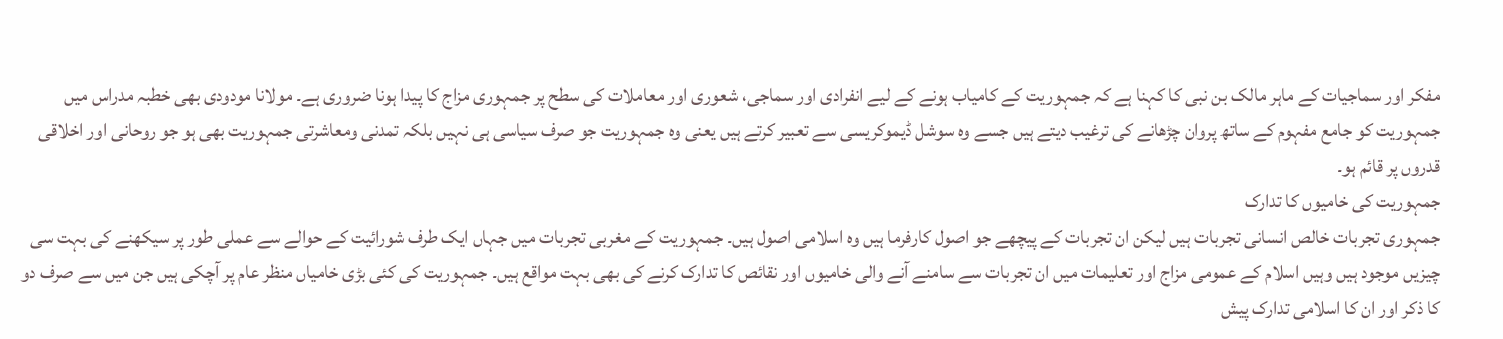مفکر اور سماجیات کے ماہر مالک بن نبی کا کہنا ہے کہ جمہوریت کے کامیاب ہونے کے لیے انفرادی اور سماجی، شعوری اور معاملات کی سطح پر جمہوری مزاج کا پیدا ہونا ضروری ہے۔ مولانا مودودی بھی خطبہ مدراس میں جمہوریت کو جامع مفہوم کے ساتھ پروان چڑھانے کی ترغیب دیتے ہیں جسے وہ سوشل ڈیموکریسی سے تعبیر کرتے ہیں یعنی وہ جمہوریت جو صرف سیاسی ہی نہیں بلکہ تمدنی ومعاشرتی جمہوریت بھی ہو جو روحانی اور اخلاقی قدروں پر قائم ہو۔
جمہوریت کی خامیوں کا تدارک
جمہوری تجربات خالص انسانی تجربات ہیں لیکن ان تجربات کے پیچھے جو اصول کارفرما ہیں وہ اسلامی اصول ہیں۔ جمہوریت کے مغربی تجربات میں جہاں ایک طرف شورائیت کے حوالے سے عملی طور پر سیکھنے کی بہت سی چیزیں موجود ہیں وہیں اسلام کے عمومی مزاج اور تعلیمات میں ان تجربات سے سامنے آنے والی خامیوں اور نقائص کا تدارک کرنے کی بھی بہت مواقع ہیں۔ جمہوریت کی کئی بڑی خامیاں منظر عام پر آچکی ہیں جن میں سے صرف دو کا ذکر اور ان کا اسلامی تدارک پیش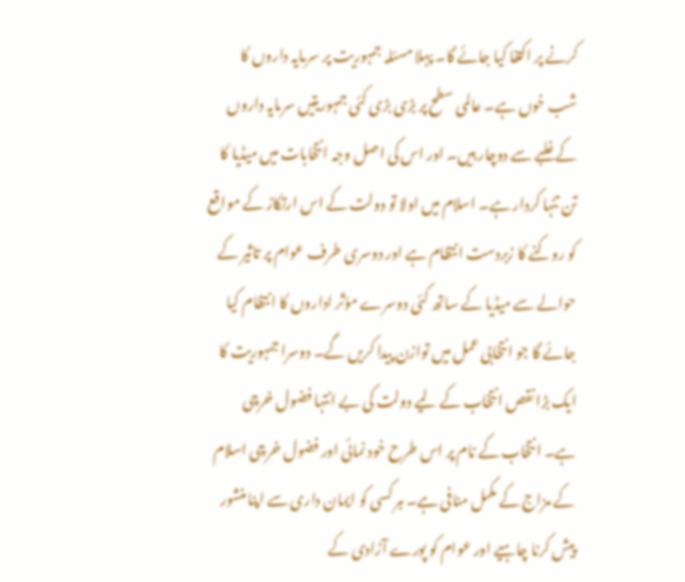کرنے پر اکتفا کیا جائے گا۔ پہلا مسئلہ جمہوریت پر سرمایہ داروں کا شب خوں ہے۔ عالمی سطح پر بڑی بڑی کئی جمہوریتیں سرمایہ داروں کے غلبے سے دوچار ہیں۔ اور اس کی اصل وجہ انتخابات میں میڈیا کا تن تنہا کردار ہے۔ اسلام میں اولا تو دولت کے اس ارتکاز کے مواقع کو روکنے کا زبردست انتظام ہے اور دوسری طرف عوام پر تاثیر کے حوالے سے میڈیا کے ساتھ کئی دوسرے مؤثر اداروں کا انتظام کیا جائے گا جو انتخابی عمل میں توازن پیدا کریں گے۔ دوسرا جمہوریت کا ایک بڑا نقص انتخاب کے لیے دولت کی بے انتہا فضول خرچی ہے۔ انتخاب کے نام پر اس طرح خود نمائی اور فضول خرچی اسلام کے مزاج کے مکمل منافی ہے۔ ہر کسی کو ایمان داری سے اپنا منشور پیش کرنا چاہیے اور عوام کو پورے آزادی کے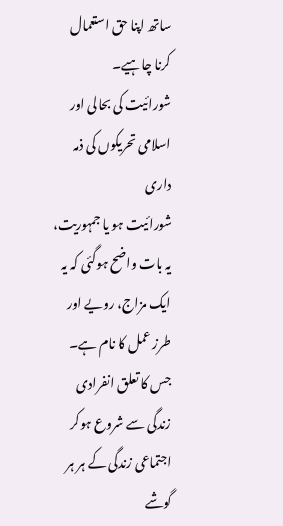ساتھ اپنا حق استعمال کرنا چاہیے۔
شورائیت کی بحالی اور اسلامی تحریکوں کی ذمہ داری
شورائیت ہو یا جمہوریت، یہ بات واضح ہوگئی کہ یہ ایک مزاج، رویے اور طرز عمل کا نام ہے۔ جس کا تعلق انفرادی زندگی سے شروع ہوکر اجتماعی زندگی کے ہر ہر گوشے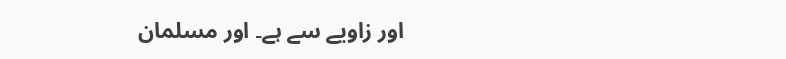اور زاویے سے ہے۔ اور مسلمان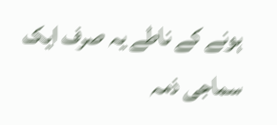ہونے کے ناطے یہ صرف ایک سماجی ذمہ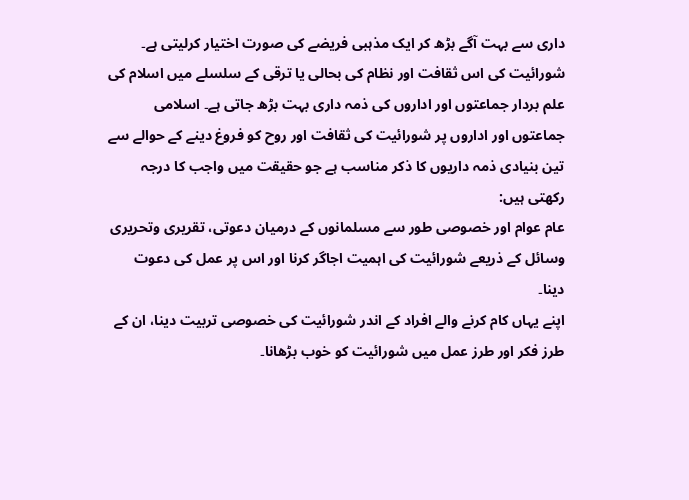داری سے بہت آگے بڑھ کر ایک مذہبی فریضے کی صورت اختیار کرلیتی ہے۔ شورائیت کی اس ثقافت اور نظام کی بحالی یا ترقی کے سلسلے میں اسلام کی علم بردار جماعتوں اور اداروں کی ذمہ داری بہت بڑھ جاتی ہے۔ اسلامی جماعتوں اور اداروں پر شورائیت کی ثقافت اور روح کو فروغ دینے کے حوالے سے تین بنیادی ذمہ داریوں کا ذکر مناسب ہے جو حقیقت میں واجب کا درجہ رکھتی ہیں:
عام عوام اور خصوصی طور سے مسلمانوں کے درمیان دعوتی، تقریری وتحریری وسائل کے ذریعے شورائیت کی اہمیت اجاگر کرنا اور اس پر عمل کی دعوت دینا۔
اپنے یہاں کام کرنے والے افراد کے اندر شورائیت کی خصوصی تربیت دینا، ان کے طرز فکر اور طرز عمل میں شورائیت کو خوب بڑھانا۔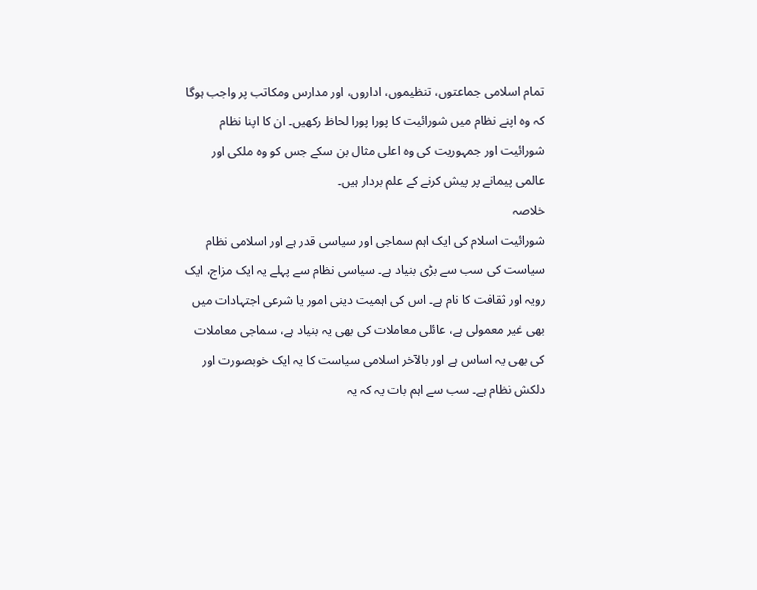تمام اسلامی جماعتوں، تنظیموں، اداروں، اور مدارس ومکاتب پر واجب ہوگا کہ وہ اپنے نظام میں شورائیت کا پورا پورا لحاظ رکھیں۔ ان کا اپنا نظام شورائیت اور جمہوریت کی وہ اعلی مثال بن سکے جس کو وہ ملکی اور عالمی پیمانے پر پیش کرنے کے علم بردار ہیں۔
خلاصہ
شورائیت اسلام کی ایک اہم سماجی اور سیاسی قدر ہے اور اسلامی نظام سیاست کی سب سے بڑی بنیاد ہے۔ سیاسی نظام سے پہلے یہ ایک مزاج، ایک رویہ اور ثقافت کا نام ہے۔ اس کی اہمیت دینی امور یا شرعی اجتہادات میں بھی غیر معمولی ہے، عائلی معاملات کی بھی یہ بنیاد ہے، سماجی معاملات کی بھی یہ اساس ہے اور بالآخر اسلامی سیاست کا یہ ایک خوبصورت اور دلکش نظام ہے۔ سب سے اہم بات یہ کہ یہ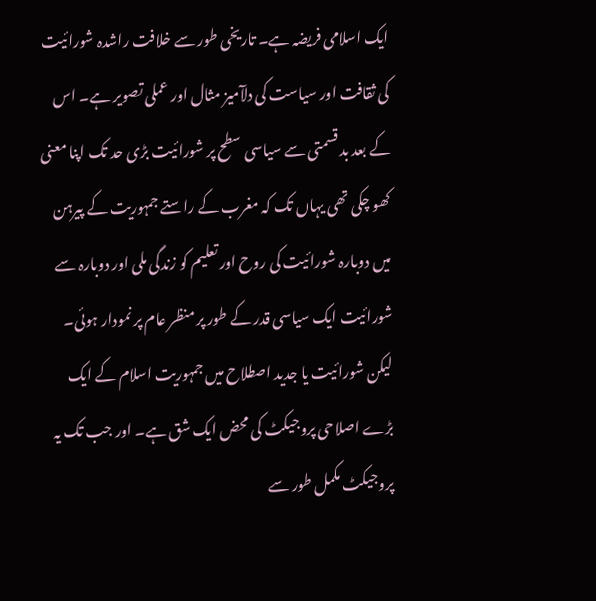ایک اسلامی فریضہ ہے۔ تاریخی طور سے خلافت راشدہ شورائیت کی ثقافت اور سیاست کی دلآمیز مثال اور عملی تصویر ہے۔ اس کے بعد بد قسمتی سے سیاسی سطح پر شورائیت بڑی حد تک اپنا معنی کھو چکی تھی یہاں تک کہ مغرب کے راستے جمہوریت کے پیرہن میں دوبارہ شورائیت کی روح اور تعلیم کو زندگی ملی اور دوبارہ سے شورائیت ایک سیاسی قدر کے طور پر منظر عام پر نمودار ہوئی۔ لیکن شورائیت یا جدید اصطلاح میں جمہوریت اسلام کے ایک بڑے اصلاحی پروجیکٹ کی محض ایک شق ہے۔ اور جب تک یہ پروجیکٹ مکمل طور سے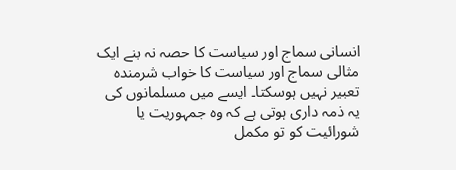انسانی سماج اور سیاست کا حصہ نہ بنے ایک مثالی سماج اور سیاست کا خواب شرمندہ تعبیر نہیں ہوسکتا۔ ایسے میں مسلمانوں کی یہ ذمہ داری ہوتی ہے کہ وہ جمہوریت یا شورائیت کو تو مکمل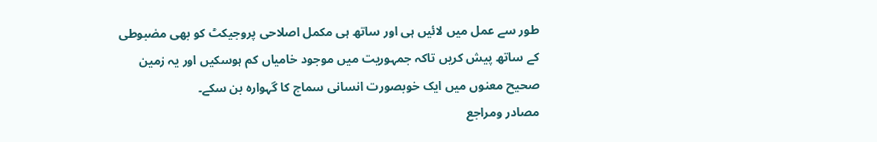طور سے عمل میں لائیں ہی اور ساتھ ہی مکمل اصلاحی پروجیکٹ کو بھی مضبوطی کے ساتھ پیش کریں تاکہ جمہوریت میں موجود خامیاں کم ہوسکیں اور یہ زمین صحیح معنوں میں ایک خوبصورت انسانی سماج کا گہوارہ بن سکے۔
مصادر ومراجع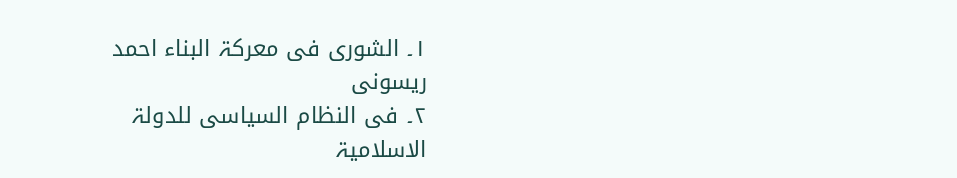۱۔ الشوری فی معرکۃ البناء احمد ریسونی
۲۔ فی النظام السیاسی للدولۃ الاسلامیۃ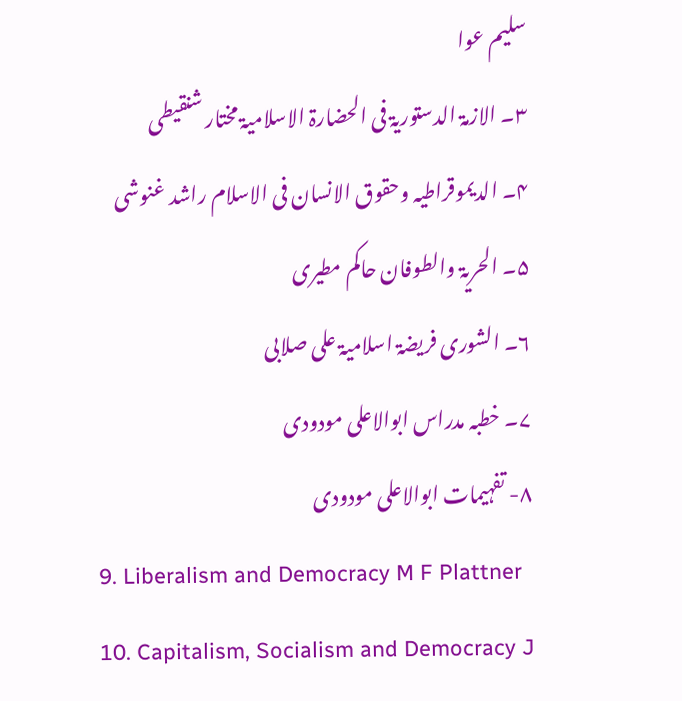سلیم عوا
۳۔ الازمۃ الدستوریۃ فی الحضارۃ الاسلامیۃ مختار شنقیطی
۴۔ الدیموقراطیہ وحقوق الانسان فی الاسلام راشد غنوشی
۵۔ الحریۃ والطوفان حاکم مطیری
۶۔ الشوری فریضۃ اسلامیۃ علی صلابی
۷۔ خطبہ مدراس ابوالاعلی مودودی
۸- تفہیمات ابوالاعلی مودودی
9. Liberalism and Democracy M F Plattner
10. Capitalism, Socialism and Democracy J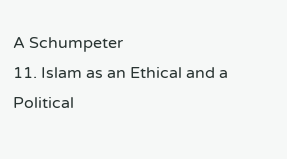A Schumpeter
11. Islam as an Ethical and a Political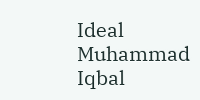Ideal Muhammad Iqbal